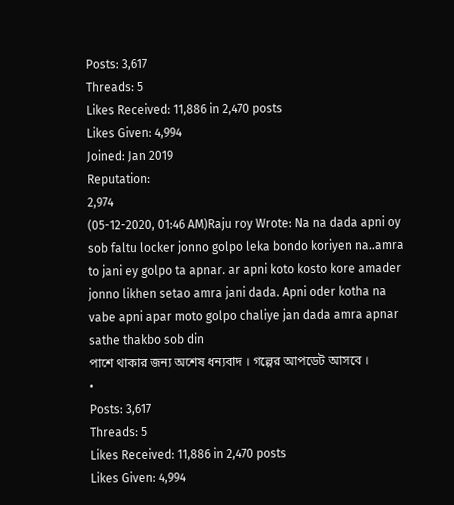Posts: 3,617
Threads: 5
Likes Received: 11,886 in 2,470 posts
Likes Given: 4,994
Joined: Jan 2019
Reputation:
2,974
(05-12-2020, 01:46 AM)Raju roy Wrote: Na na dada apni oy sob faltu locker jonno golpo leka bondo koriyen na..amra to jani ey golpo ta apnar. ar apni koto kosto kore amader jonno likhen setao amra jani dada. Apni oder kotha na vabe apni apar moto golpo chaliye jan dada amra apnar sathe thakbo sob din
পাশে থাকার জন্য অশেষ ধন্যবাদ । গল্পের আপডেট আসবে ।
•
Posts: 3,617
Threads: 5
Likes Received: 11,886 in 2,470 posts
Likes Given: 4,994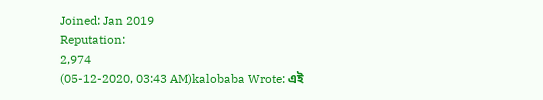Joined: Jan 2019
Reputation:
2,974
(05-12-2020, 03:43 AM)kalobaba Wrote: এই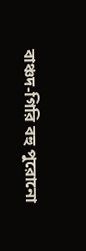বাঞ্চদ-গিরি বহু পুরোনো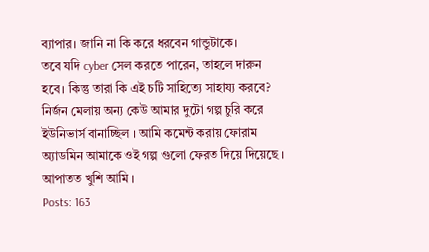ব্যাপার। জানি না কি করে ধরবেন গান্ডুটাকে।
তবে যদি cyber সেল করতে পারেন, তাহলে দারুন হবে। কিন্তু তারা কি এই চটি সাহিত্যে সাহায্য করবে?
নির্জন মেলায় অন্য কেউ আমার দুটো গল্প চুরি করে ইউনিভার্স বানাচ্ছিল । আমি কমেন্ট করায় ফোরাম অ্যাডমিন আমাকে ওই গল্প গুলো ফেরত দিয়ে দিয়েছে । আপাতত খুশি আমি ।
Posts: 163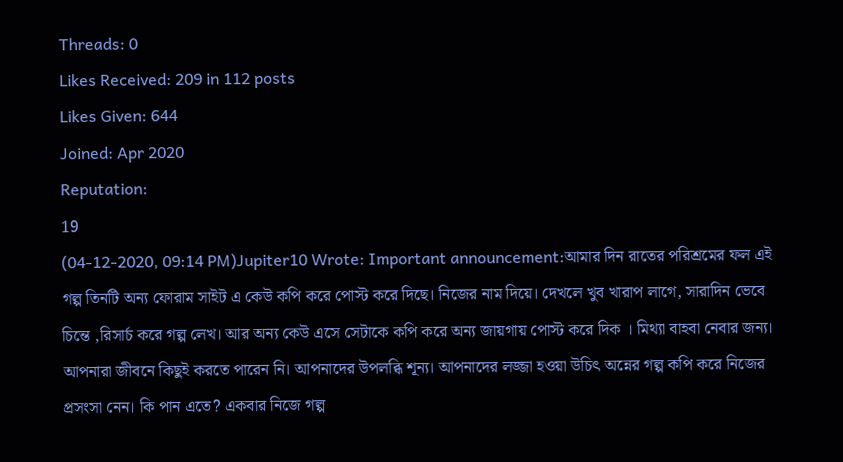Threads: 0
Likes Received: 209 in 112 posts
Likes Given: 644
Joined: Apr 2020
Reputation:
19
(04-12-2020, 09:14 PM)Jupiter10 Wrote: Important announcement:আমার দিন রাতের পরিশ্রমের ফল এই গল্প তিনটি অন্য ফোরাম সাইট এ কেউ কপি করে পোস্ট করে দিছে। নিজের নাম দিয়ে। দেখলে খুব খারাপ লাগে, সারাদিন ভেবে চিন্তে ,রিসার্চ করে গল্প লেখ। আর অন্য কেউ এসে সেটাকে কপি করে অন্য জায়গায় পোস্ট করে দিক । মিথ্যা বাহবা নেবার জন্য। আপনারা জীবনে কিছুই করতে পারেন নি। আপনাদের উপলব্ধি শূন্য। আপনাদের লজ্জা হওয়া উচিৎ অন্নের গল্প কপি করে নিজের প্রসংসা নেন। কি পান এতে? একবার নিজে গল্প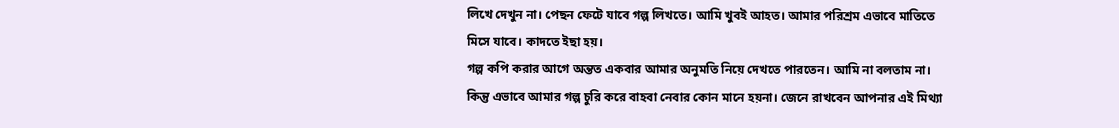লিখে দেখুন না। পেছন ফেটে যাবে গল্প লিখতে। আমি খুবই আহত। আমার পরিশ্রম এভাবে মাতিতে মিসে যাবে। কাদতে ইছা হয়।
গল্প কপি করার আগে অন্তত একবার আমার অনুমতি নিয়ে দেখতে পারতেন। আমি না বলতাম না। কিন্তু এভাবে আমার গল্প চুরি করে বাহবা নেবার কোন মানে হয়না। জেনে রাখবেন আপনার এই মিথ্যা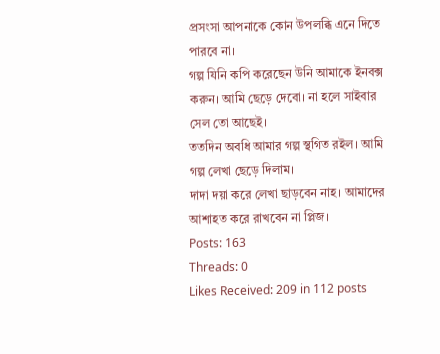প্রসংসা আপনাকে কোন উপলব্ধি এনে দিতে পারবে না।
গল্প যিনি কপি করেছেন উনি আমাকে ইনবক্স করুন। আমি ছেড়ে দেবো। না হলে সাইবার সেল তো আছেই।
ততদিন অবধি আমার গল্প স্থগিত রইল। আমি গল্প লেখা ছেড়ে দিলাম।
দাদা দয়া করে লেখা ছাড়বেন নাহ। আমাদের আশাহত করে রাখবেন না প্লিজ।
Posts: 163
Threads: 0
Likes Received: 209 in 112 posts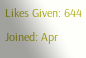Likes Given: 644
Joined: Apr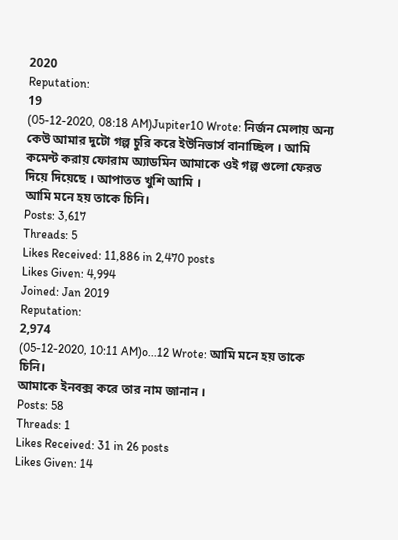2020
Reputation:
19
(05-12-2020, 08:18 AM)Jupiter10 Wrote: নির্জন মেলায় অন্য কেউ আমার দুটো গল্প চুরি করে ইউনিভার্স বানাচ্ছিল । আমি কমেন্ট করায় ফোরাম অ্যাডমিন আমাকে ওই গল্প গুলো ফেরত দিয়ে দিয়েছে । আপাতত খুশি আমি ।
আমি মনে হয় তাকে চিনি।
Posts: 3,617
Threads: 5
Likes Received: 11,886 in 2,470 posts
Likes Given: 4,994
Joined: Jan 2019
Reputation:
2,974
(05-12-2020, 10:11 AM)o...12 Wrote: আমি মনে হয় তাকে চিনি।
আমাকে ইনবক্স করে তার নাম জানান ।
Posts: 58
Threads: 1
Likes Received: 31 in 26 posts
Likes Given: 14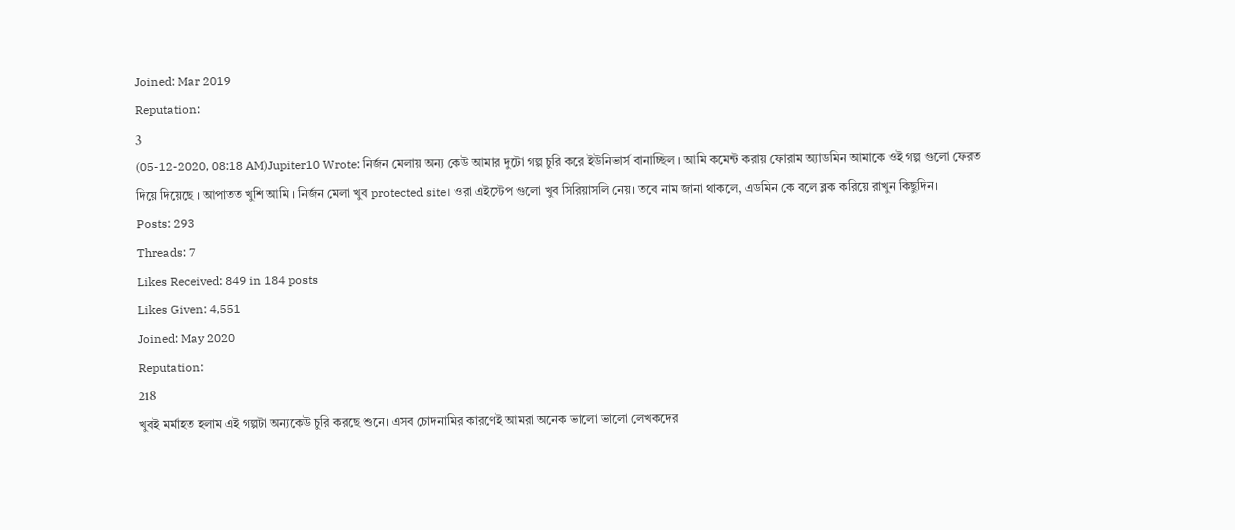Joined: Mar 2019
Reputation:
3
(05-12-2020, 08:18 AM)Jupiter10 Wrote: নির্জন মেলায় অন্য কেউ আমার দুটো গল্প চুরি করে ইউনিভার্স বানাচ্ছিল । আমি কমেন্ট করায় ফোরাম অ্যাডমিন আমাকে ওই গল্প গুলো ফেরত দিয়ে দিয়েছে । আপাতত খুশি আমি । নির্জন মেলা খুব protected site। ওরা এইস্টেপ গুলো খুব সিরিয়াসলি নেয়। তবে নাম জানা থাকলে, এডমিন কে বলে ব্লক করিয়ে রাখুন কিছুদিন।
Posts: 293
Threads: 7
Likes Received: 849 in 184 posts
Likes Given: 4,551
Joined: May 2020
Reputation:
218
খুবই মর্মাহত হলাম এই গল্পটা অন্যকেউ চুরি করছে শুনে। এসব চোদনামির কারণেই আমরা অনেক ভালো ভালো লেখকদের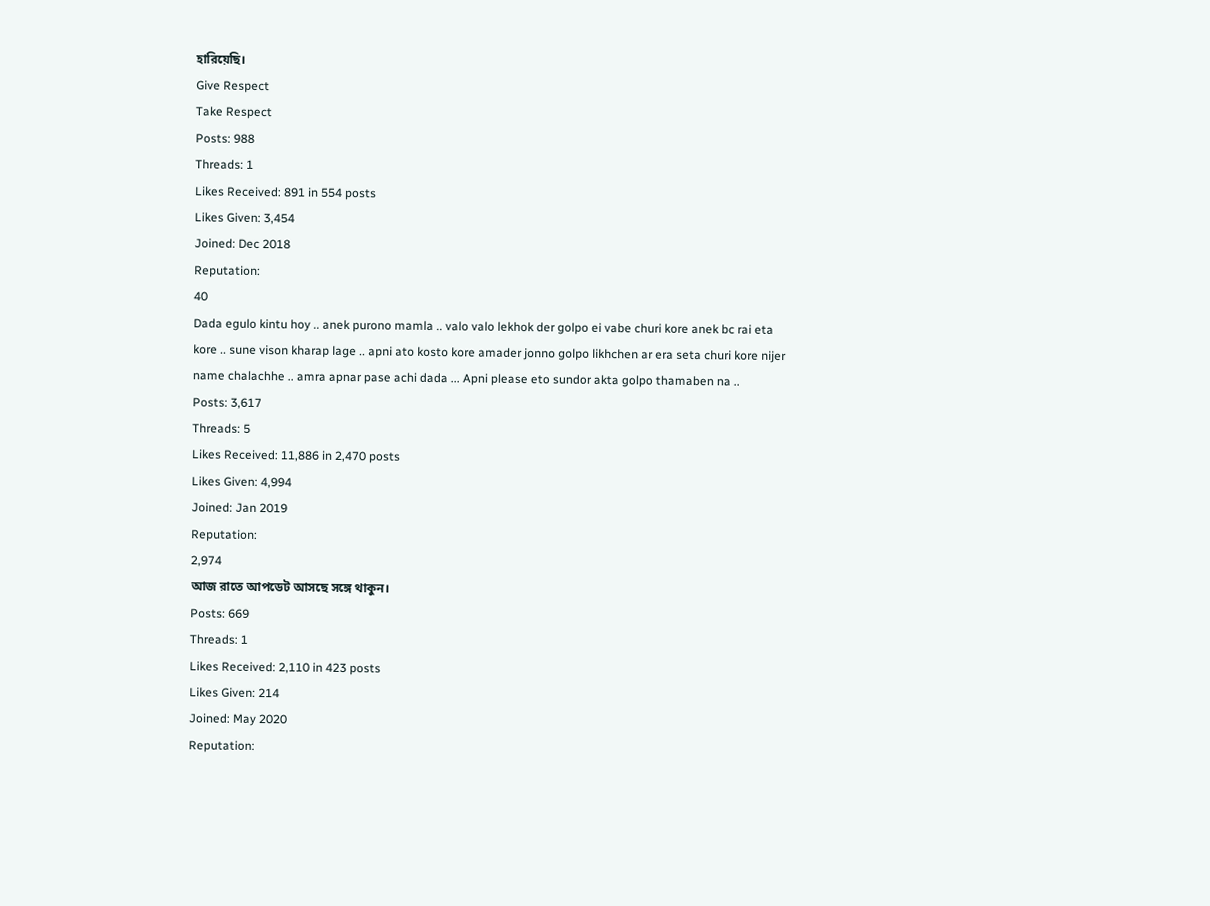হারিয়েছি।
Give Respect
Take Respect
Posts: 988
Threads: 1
Likes Received: 891 in 554 posts
Likes Given: 3,454
Joined: Dec 2018
Reputation:
40
Dada egulo kintu hoy .. anek purono mamla .. valo valo lekhok der golpo ei vabe churi kore anek bc rai eta kore .. sune vison kharap lage .. apni ato kosto kore amader jonno golpo likhchen ar era seta churi kore nijer name chalachhe .. amra apnar pase achi dada ... Apni please eto sundor akta golpo thamaben na ..
Posts: 3,617
Threads: 5
Likes Received: 11,886 in 2,470 posts
Likes Given: 4,994
Joined: Jan 2019
Reputation:
2,974
আজ রাতে আপডেট আসছে সঙ্গে থাকুন।
Posts: 669
Threads: 1
Likes Received: 2,110 in 423 posts
Likes Given: 214
Joined: May 2020
Reputation: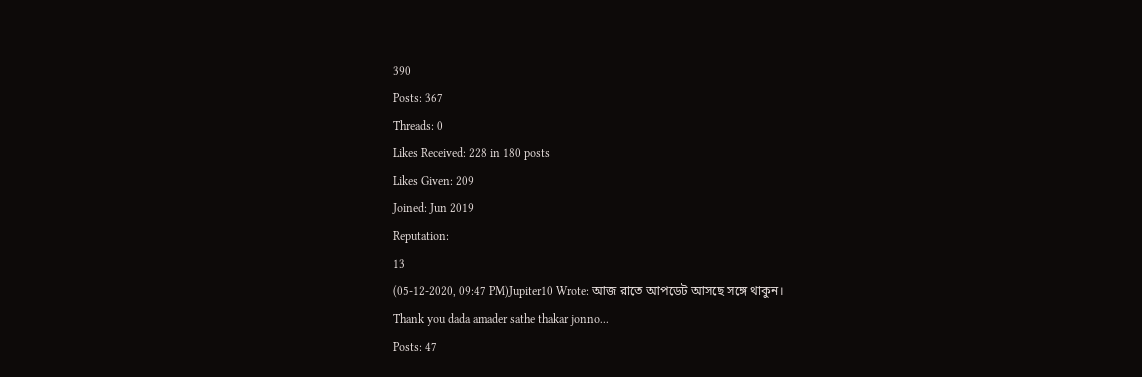390
Posts: 367
Threads: 0
Likes Received: 228 in 180 posts
Likes Given: 209
Joined: Jun 2019
Reputation:
13
(05-12-2020, 09:47 PM)Jupiter10 Wrote: আজ রাতে আপডেট আসছে সঙ্গে থাকুন।
Thank you dada amader sathe thakar jonno...
Posts: 47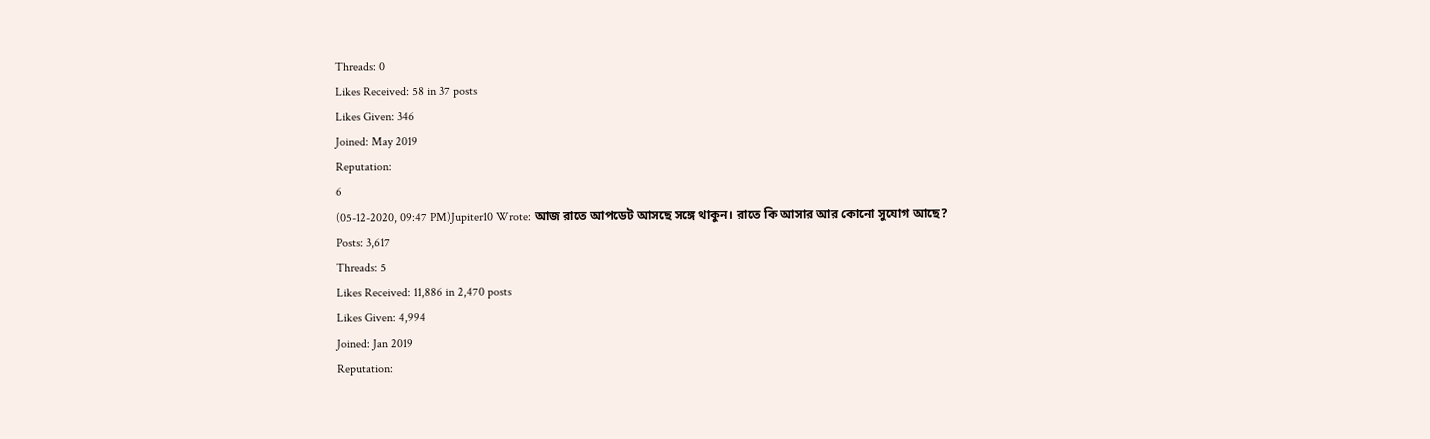Threads: 0
Likes Received: 58 in 37 posts
Likes Given: 346
Joined: May 2019
Reputation:
6
(05-12-2020, 09:47 PM)Jupiter10 Wrote: আজ রাতে আপডেট আসছে সঙ্গে থাকুন। রাতে কি আসার আর কোনো সুযোগ আছে?
Posts: 3,617
Threads: 5
Likes Received: 11,886 in 2,470 posts
Likes Given: 4,994
Joined: Jan 2019
Reputation: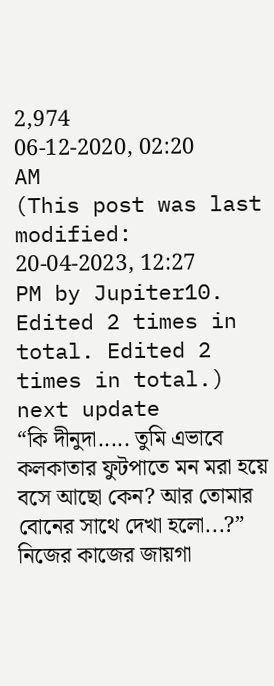2,974
06-12-2020, 02:20 AM
(This post was last modified: 20-04-2023, 12:27 PM by Jupiter10. Edited 2 times in total. Edited 2 times in total.)
next update
“কি দীনুদা..... তুমি এভাবে কলকাতার ফুটপাতে মন মরা হয়ে বসে আছো কেন? আর তোমার বোনের সাথে দেখা হলো...?” নিজের কাজের জায়গা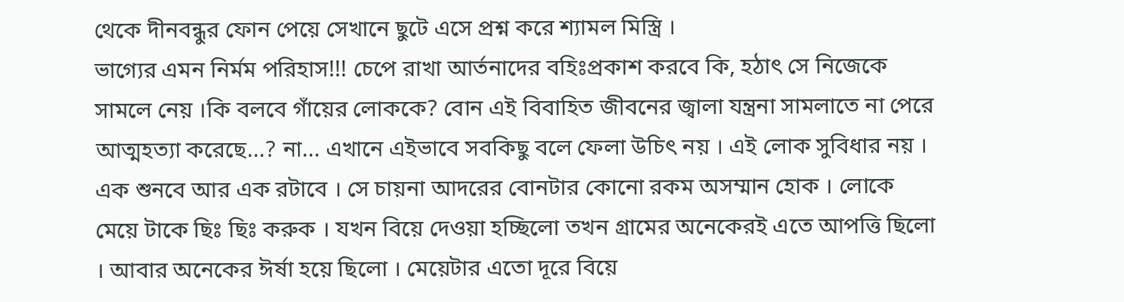থেকে দীনবন্ধুর ফোন পেয়ে সেখানে ছুটে এসে প্রশ্ন করে শ্যামল মিস্ত্রি ।
ভাগ্যের এমন নির্মম পরিহাস!!! চেপে রাখা আর্তনাদের বহিঃপ্রকাশ করবে কি, হঠাৎ সে নিজেকে সামলে নেয় ।কি বলবে গাঁয়ের লোককে? বোন এই বিবাহিত জীবনের জ্বালা যন্ত্রনা সামলাতে না পেরে আত্মহত্যা করেছে...? না... এখানে এইভাবে সবকিছু বলে ফেলা উচিৎ নয় । এই লোক সুবিধার নয় । এক শুনবে আর এক রটাবে । সে চায়না আদরের বোনটার কোনো রকম অসম্মান হোক । লোকে মেয়ে টাকে ছিঃ ছিঃ করুক । যখন বিয়ে দেওয়া হচ্ছিলো তখন গ্রামের অনেকেরই এতে আপত্তি ছিলো । আবার অনেকের ঈর্ষা হয়ে ছিলো । মেয়েটার এতো দূরে বিয়ে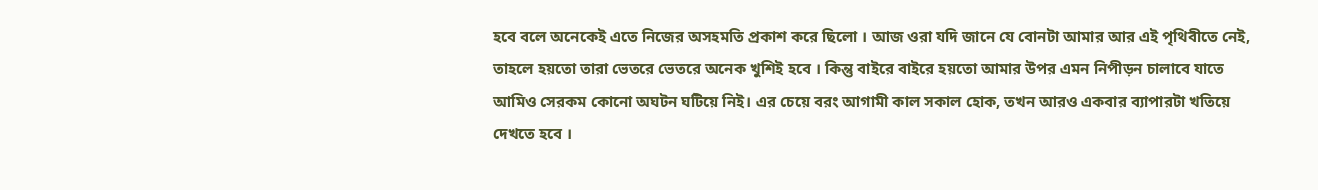হবে বলে অনেকেই এতে নিজের অসহমতি প্রকাশ করে ছিলো । আজ ওরা যদি জানে যে বোনটা আমার আর এই পৃথিবীতে নেই, তাহলে হয়তো তারা ভেতরে ভেতরে অনেক খুশিই হবে । কিন্তু বাইরে বাইরে হয়তো আমার উপর এমন নিপীড়ন চালাবে যাতে আমিও সেরকম কোনো অঘটন ঘটিয়ে নিই। এর চেয়ে বরং আগামী কাল সকাল হোক, তখন আরও একবার ব্যাপারটা খতিয়ে দেখতে হবে ।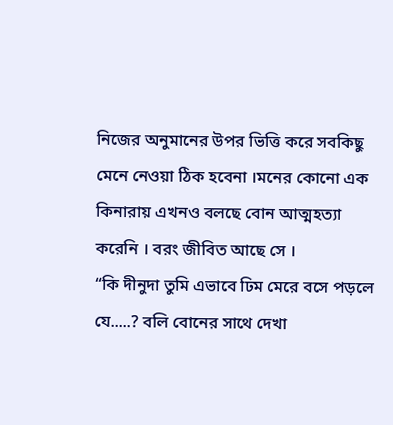নিজের অনুমানের উপর ভিত্তি করে সবকিছু মেনে নেওয়া ঠিক হবেনা ।মনের কোনো এক কিনারায় এখনও বলছে বোন আত্মহত্যা করেনি । বরং জীবিত আছে সে ।
“কি দীনুদা তুমি এভাবে ঢিম মেরে বসে পড়লে যে.....? বলি বোনের সাথে দেখা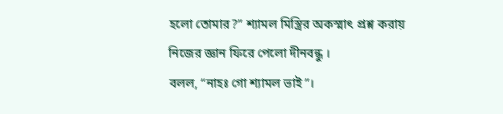হলো তোমার?” শ্যামল মিস্ত্রির অকস্মাৎ প্রশ্ন করায় নিজের জ্ঞান ফিরে পেলো দীনবন্ধু ।
বলল, “নাহঃ গো শ্যামল ভাই”।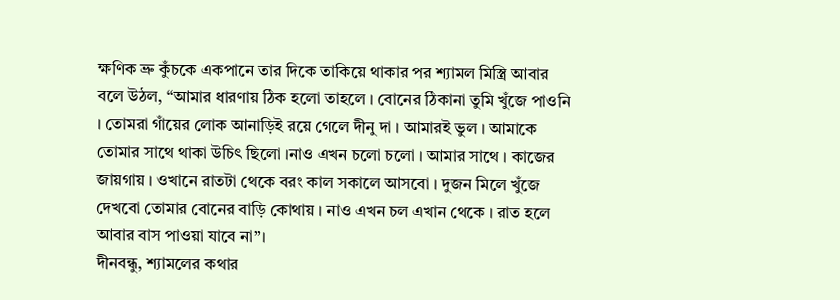ক্ষণিক ভ্রু কুঁচকে একপানে তার দিকে তাকিয়ে থাকার পর শ্যামল মিস্ত্রি আবার বলে উঠল, “আমার ধারণায় ঠিক হলো তাহলে । বোনের ঠিকানা তুমি খুঁজে পাওনি । তোমরা গাঁয়ের লোক আনাড়িই রয়ে গেলে দীনু দা । আমারই ভুল । আমাকে তোমার সাথে থাকা উচিৎ ছিলো ।নাও এখন চলো চলো । আমার সাথে । কাজের জায়গায় । ওখানে রাতটা থেকে বরং কাল সকালে আসবো । দুজন মিলে খুঁজে দেখবো তোমার বোনের বাড়ি কোথায় । নাও এখন চল এখান থেকে । রাত হলে আবার বাস পাওয়া যাবে না”।
দীনবন্ধু, শ্যামলের কথার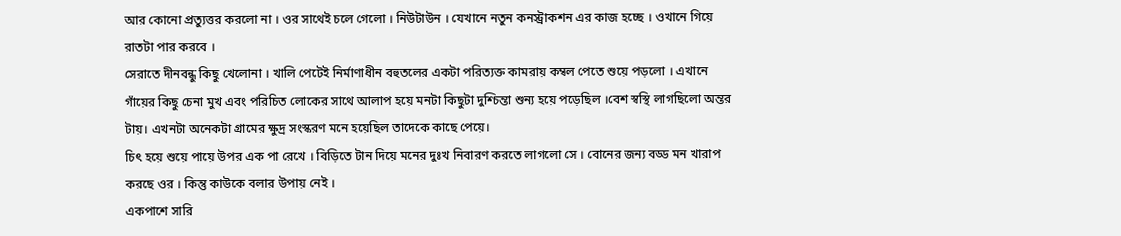আর কোনো প্রত্যুত্তর করলো না । ওর সাথেই চলে গেলো । নিউটাউন । যেখানে নতুন কনস্ট্রাকশন এর কাজ হচ্ছে । ওখানে গিয়ে রাতটা পার করবে ।
সেরাতে দীনবন্ধু কিছু খেলোনা । খালি পেটেই নির্মাণাধীন বহুতলের একটা পরিত্যক্ত কামরায় কম্বল পেতে শুয়ে পড়লো । এখানে গাঁয়ের কিছু চেনা মুখ এবং পরিচিত লোকের সাথে আলাপ হয়ে মনটা কিছুটা দুশ্চিন্তা শুন্য হয়ে পড়েছিল ।বেশ স্বস্থি লাগছিলো অন্তর টায়। এখনটা অনেকটা গ্রামের ক্ষুদ্র সংস্করণ মনে হয়েছিল তাদেকে কাছে পেয়ে।
চিৎ হয়ে শুয়ে পায়ে উপর এক পা রেখে । বিড়িতে টান দিয়ে মনের দুঃখ নিবারণ করতে লাগলো সে । বোনের জন্য বড্ড মন খারাপ করছে ওর । কিন্তু কাউকে বলার উপায় নেই ।
একপাশে সারি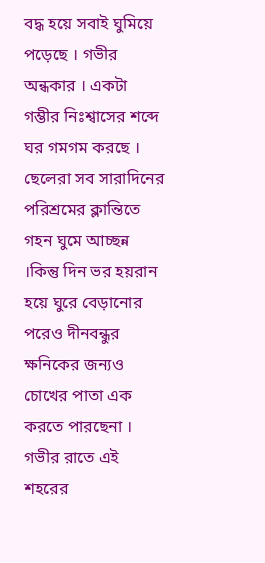বদ্ধ হয়ে সবাই ঘুমিয়ে পড়েছে । গভীর অন্ধকার । একটা গম্ভীর নিঃশ্বাসের শব্দে ঘর গমগম করছে । ছেলেরা সব সারাদিনের পরিশ্রমের ক্লান্তিতে গহন ঘুমে আচ্ছন্ন ।কিন্তু দিন ভর হয়রান হয়ে ঘুরে বেড়ানোর পরেও দীনবন্ধুর ক্ষনিকের জন্যও চোখের পাতা এক করতে পারছেনা ।
গভীর রাতে এই শহরের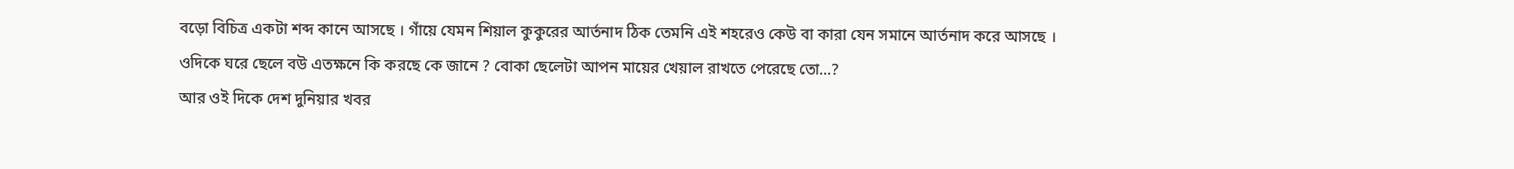বড়ো বিচিত্র একটা শব্দ কানে আসছে । গাঁয়ে যেমন শিয়াল কুকুরের আর্তনাদ ঠিক তেমনি এই শহরেও কেউ বা কারা যেন সমানে আর্তনাদ করে আসছে ।
ওদিকে ঘরে ছেলে বউ এতক্ষনে কি করছে কে জানে ? বোকা ছেলেটা আপন মায়ের খেয়াল রাখতে পেরেছে তো...?
আর ওই দিকে দেশ দুনিয়ার খবর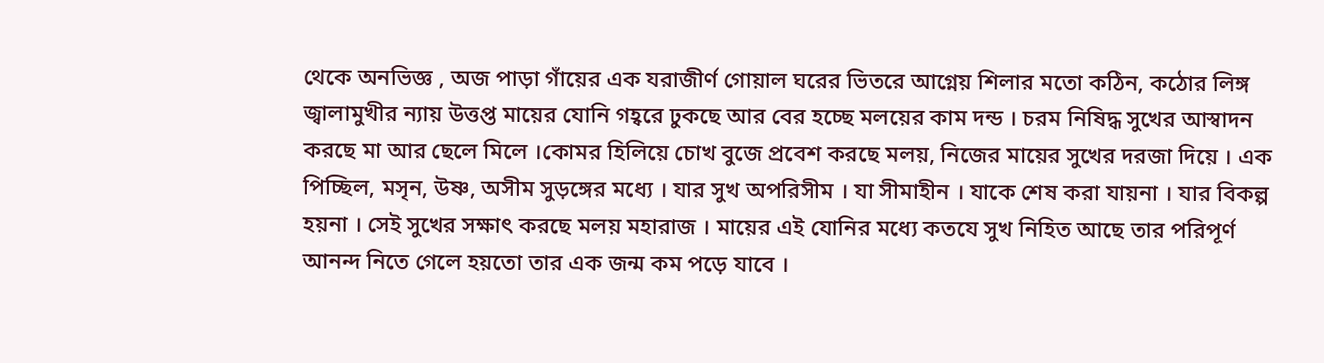থেকে অনভিজ্ঞ , অজ পাড়া গাঁয়ের এক যরাজীর্ণ গোয়াল ঘরের ভিতরে আগ্নেয় শিলার মতো কঠিন, কঠোর লিঙ্গ জ্বালামুখীর ন্যায় উত্তপ্ত মায়ের যোনি গহ্বরে ঢুকছে আর বের হচ্ছে মলয়ের কাম দন্ড । চরম নিষিদ্ধ সুখের আস্বাদন করছে মা আর ছেলে মিলে ।কোমর হিলিয়ে চোখ বুজে প্রবেশ করছে মলয়, নিজের মায়ের সুখের দরজা দিয়ে । এক পিচ্ছিল, মসৃন, উষ্ণ, অসীম সুড়ঙ্গের মধ্যে । যার সুখ অপরিসীম । যা সীমাহীন । যাকে শেষ করা যায়না । যার বিকল্প হয়না । সেই সুখের সক্ষাৎ করছে মলয় মহারাজ । মায়ের এই যোনির মধ্যে কতযে সুখ নিহিত আছে তার পরিপূর্ণ আনন্দ নিতে গেলে হয়তো তার এক জন্ম কম পড়ে যাবে ।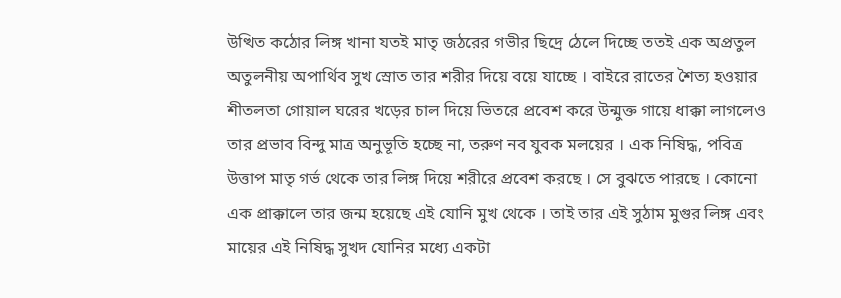উত্থিত কঠোর লিঙ্গ খানা যতই মাতৃ জঠরের গভীর ছিদ্রে ঠেলে দিচ্ছে ততই এক অপ্রতুল অতুলনীয় অপার্থিব সুখ স্রোত তার শরীর দিয়ে বয়ে যাচ্ছে । বাইরে রাতের শৈত্য হওয়ার শীতলতা গোয়াল ঘরের খড়ের চাল দিয়ে ভিতরে প্রবেশ করে উন্মুক্ত গায়ে ধাক্কা লাগলেও তার প্রভাব বিন্দু মাত্র অনুভূতি হচ্ছে না, তরুণ নব যুবক মলয়ের । এক নিষিদ্ধ, পবিত্র উত্তাপ মাতৃ গর্ভ থেকে তার লিঙ্গ দিয়ে শরীরে প্রবেশ করছে । সে বুঝতে পারছে । কোনো এক প্রাক্কালে তার জন্ম হয়েছে এই যোনি মুখ থেকে । তাই তার এই সুঠাম মুগুর লিঙ্গ এবং মায়ের এই নিষিদ্ধ সুখদ যোনির মধ্যে একটা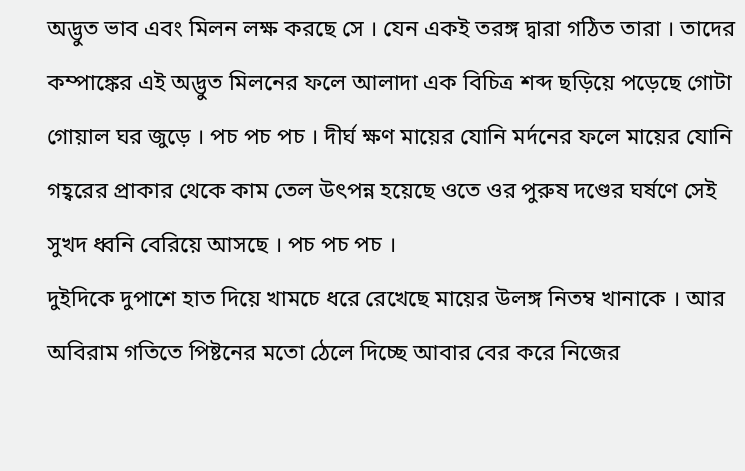অদ্ভুত ভাব এবং মিলন লক্ষ করছে সে । যেন একই তরঙ্গ দ্বারা গঠিত তারা । তাদের কম্পাঙ্কের এই অদ্ভুত মিলনের ফলে আলাদা এক বিচিত্র শব্দ ছড়িয়ে পড়েছে গোটা গোয়াল ঘর জুড়ে । পচ পচ পচ । দীর্ঘ ক্ষণ মায়ের যোনি মর্দনের ফলে মায়ের যোনি গহ্বরের প্রাকার থেকে কাম তেল উৎপন্ন হয়েছে ওতে ওর পুরুষ দণ্ডের ঘর্ষণে সেই সুখদ ধ্বনি বেরিয়ে আসছে । পচ পচ পচ ।
দুইদিকে দুপাশে হাত দিয়ে খামচে ধরে রেখেছে মায়ের উলঙ্গ নিতম্ব খানাকে । আর অবিরাম গতিতে পিষ্টনের মতো ঠেলে দিচ্ছে আবার বের করে নিজের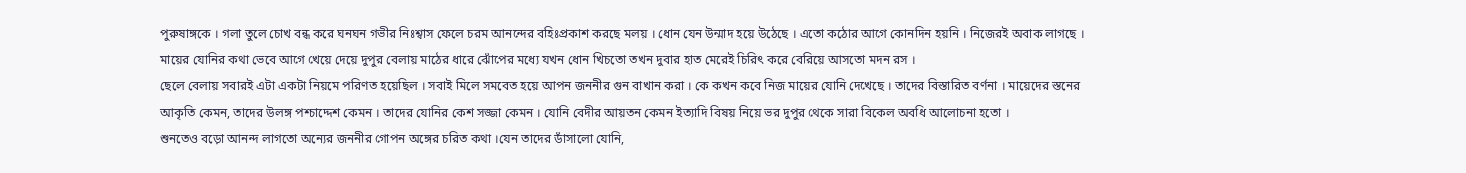পুরুষাঙ্গকে । গলা তুলে চোখ বন্ধ করে ঘনঘন গভীর নিঃশ্বাস ফেলে চরম আনন্দের বহিঃপ্রকাশ করছে মলয় । ধোন যেন উন্মাদ হয়ে উঠেছে । এতো কঠোর আগে কোনদিন হয়নি । নিজেরই অবাক লাগছে । মায়ের যোনির কথা ভেবে আগে খেয়ে দেয়ে দুপুর বেলায় মাঠের ধারে ঝোঁপের মধ্যে যখন ধোন খিচতো তখন দুবার হাত মেরেই চিরিৎ করে বেরিয়ে আসতো মদন রস ।
ছেলে বেলায় সবারই এটা একটা নিয়মে পরিণত হয়েছিল । সবাই মিলে সমবেত হয়ে আপন জননীর গুন বাখান করা । কে কখন কবে নিজ মায়ের যোনি দেখেছে । তাদের বিস্তারিত বর্ণনা । মায়েদের স্তনের আকৃতি কেমন, তাদের উলঙ্গ পশ্চাদ্দেশ কেমন । তাদের যোনির কেশ সজ্জা কেমন । যোনি বেদীর আয়তন কেমন ইত্যাদি বিষয় নিয়ে ভর দুপুর থেকে সারা বিকেল অবধি আলোচনা হতো ।
শুনতেও বড়ো আনন্দ লাগতো অন্যের জননীর গোপন অঙ্গের চরিত কথা ।যেন তাদের ডাঁসালো যোনি,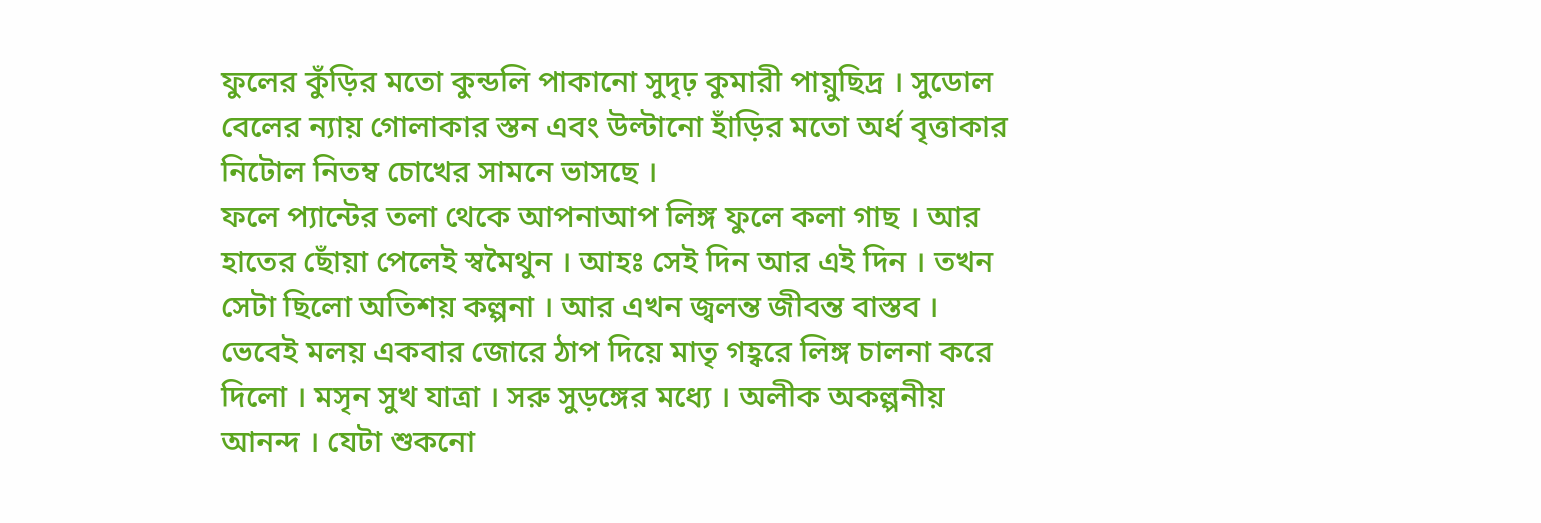ফুলের কুঁড়ির মতো কুন্ডলি পাকানো সুদৃঢ় কুমারী পায়ুছিদ্র । সুডোল বেলের ন্যায় গোলাকার স্তন এবং উল্টানো হাঁড়ির মতো অর্ধ বৃত্তাকার নিটোল নিতম্ব চোখের সামনে ভাসছে ।
ফলে প্যান্টের তলা থেকে আপনাআপ লিঙ্গ ফুলে কলা গাছ । আর হাতের ছোঁয়া পেলেই স্বমৈথুন । আহঃ সেই দিন আর এই দিন । তখন সেটা ছিলো অতিশয় কল্পনা । আর এখন জ্বলন্ত জীবন্ত বাস্তব ।
ভেবেই মলয় একবার জোরে ঠাপ দিয়ে মাতৃ গহ্বরে লিঙ্গ চালনা করে দিলো । মসৃন সুখ যাত্রা । সরু সুড়ঙ্গের মধ্যে । অলীক অকল্পনীয় আনন্দ । যেটা শুকনো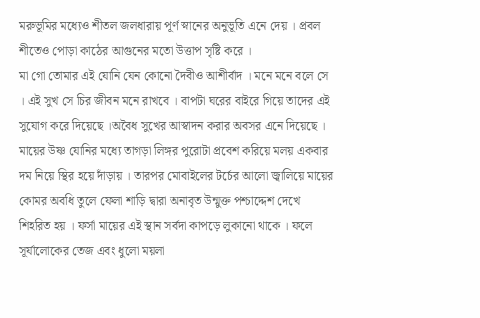মরুভূমির মধ্যেও শীতল জলধারায় পূর্ণ স্নানের অনুভূতি এনে দেয় । প্রবল শীতেও পোড়া কাঠের আগুনের মতো উত্তাপ সৃষ্টি করে ।
মা গো তোমার এই যোনি যেন কোনো দৈবীও আশীর্বাদ । মনে মনে বলে সে । এই সুখ সে চির জীবন মনে রাখবে । বাপটা ঘরের বাইরে গিয়ে তাদের এই সুযোগ করে দিয়েছে ।অবৈধ সুখের আস্বাদন করার অবসর এনে দিয়েছে ।
মায়ের উষ্ণ যোনির মধ্যে তাগড়া লিঙ্গর পুরোটা প্রবেশ করিয়ে মলয় একবার দম নিয়ে স্থির হয়ে দাঁড়ায় । তারপর মোবাইলের টর্চের আলো জ্বালিয়ে মায়ের কোমর অবধি তুলে ফেলা শাড়ি দ্বারা অনাবৃত উন্মুক্ত পশ্চাদ্দেশ দেখে শিহরিত হয় । ফর্সা মায়ের এই স্থান সর্বদা কাপড়ে লুকানো থাকে । ফলে সূর্যালোকের তেজ এবং ধুলো ময়লা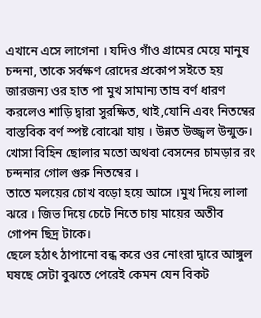এখানে এসে লাগেনা । যদিও গাঁও গ্রামের মেয়ে মানুষ চন্দনা, তাকে সর্বক্ষণ রোদের প্রকোপ সইতে হয় জারজন্য ওর হাত পা মুখ সামান্য তাম্র বর্ণ ধারণ করলেও শাড়ি দ্বারা সুরক্ষিত, থাই,যোনি এবং নিতম্বের বাস্তবিক বর্ণ স্পষ্ট বোঝো যায় । উন্নত উজ্জ্বল উন্মুক্ত। খোসা বিহিন ছোলার মতো অথবা বেসনের চামড়ার রং চন্দনার গোল গুরু নিতম্বের ।
তাতে মলয়ের চোখ বড়ো হয়ে আসে ।মুখ দিয়ে লালা ঝরে । জিভ দিয়ে চেটে নিতে চায় মায়ের অতীব গোপন ছিদ্র টাকে।
ছেলে হঠাৎ ঠাপানো বন্ধ করে ওর নোংরা দ্বারে আঙ্গুল ঘষছে সেটা বুঝতে পেরেই কেমন যেন বিকট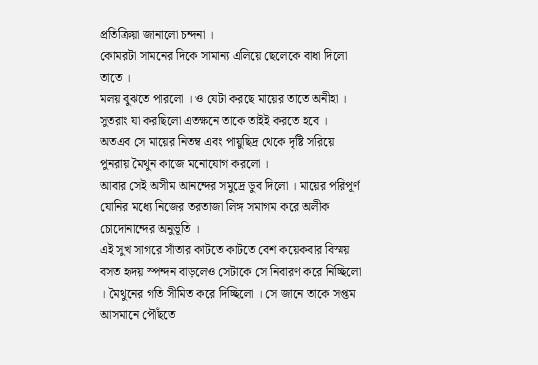প্রতিক্রিয়া জানালো চন্দনা ।
কোমরটা সামনের দিকে সামান্য এলিয়ে ছেলেকে বাধা দিলো তাতে ।
মলয় বুঝতে পারলো । ও যেটা করছে মায়ের তাতে অনীহা । সুতরাং যা করছিলো এতক্ষনে তাকে তাইই করতে হবে ।
অতএব সে মায়ের নিতম্ব এবং পায়ুছিদ্র থেকে দৃষ্টি সরিয়ে পুনরায় মৈথুন কাজে মনোযোগ করলো ।
আবার সেই অসীম আনন্দের সমুদ্রে ডুব দিলো । মায়ের পরিপূর্ণ যোনির মধ্যে নিজের তরতাজা লিঙ্গ সমাগম করে অলীক চোদোনান্দের অনুভূতি ।
এই সুখ সাগরে সাঁতার কাটতে কাটতে বেশ কয়েকবার বিস্ময় বসত হৃদয় স্পন্দন বাড়লেও সেটাকে সে নিবারণ করে নিচ্ছিলো । মৈথুনের গতি সীমিত করে দিচ্ছিলো । সে জানে তাকে সপ্তম আসমানে পৌঁছতে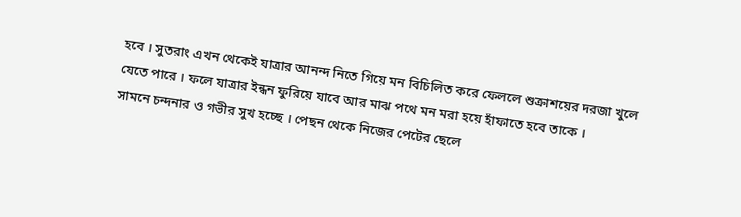হবে । সুতরাং এখন থেকেই যাত্রার আনন্দ নিতে গিয়ে মন বিচিলিত করে ফেললে শুক্রাশয়ের দরজা খুলে যেতে পারে । ফলে যাত্রার ইন্ধন ফুরিয়ে যাবে আর মাঝ পথে মন মরা হয়ে হাঁফাতে হবে তাকে ।
সামনে চন্দনার ও গভীর সুখ হচ্ছে । পেছন থেকে নিজের পেটের ছেলে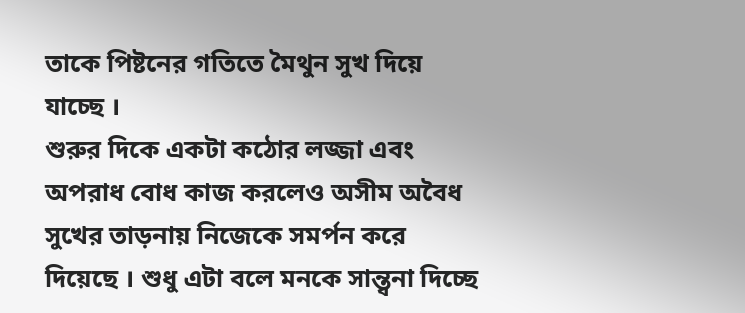তাকে পিষ্টনের গতিতে মৈথুন সুখ দিয়ে যাচ্ছে ।
শুরুর দিকে একটা কঠোর লজ্জা এবং অপরাধ বোধ কাজ করলেও অসীম অবৈধ সুখের তাড়নায় নিজেকে সমর্পন করে দিয়েছে । শুধু এটা বলে মনকে সান্ত্বনা দিচ্ছে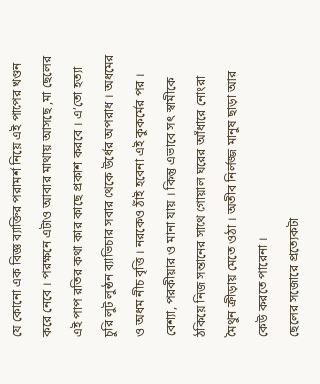যে কোনো এক বিজ্ঞ ব্যাক্তির পরামর্শ নিয়ে এই পাপের খণ্ডন করে নেবে । পরক্ষনে এটাও আবার মাথায় আসছে ,মা ছেলের এই পাপ রতির কথা কার কাছে প্রকাশ করবে । এ’তো হত্যা চুরি লুট লুন্ঠন ব্যাভিচার সবার থেকে উর্ধের অপরাধ । অধমের ও অধম নীচ বৃত্তি । নরকেও ঠাঁই হবেনা এই কুকর্মের পর । বেশ্যা, পরকীয়ার ও মানা যায় । কিন্তু এভাবে সৎ স্বামীকে ঠকিয়ে নিজ সন্তানের সাথে গোয়াল ঘরের আঁধারে নোংরা মৈথুন ক্রীড়ায় মেতে ওঠা । অতীব নির্লজ্জ মানুষ ছাড়া আর কেউ করতে পারেনা ।
ছেলের সজোরে প্রত্যেকটা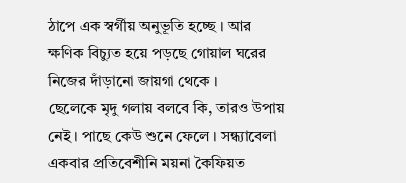ঠাপে এক স্বর্গীয় অনুভূতি হচ্ছে । আর ক্ষণিক বিচ্যুত হয়ে পড়ছে গোয়াল ঘরের নিজের দাঁড়ানো জায়গা থেকে ।
ছেলেকে মৃদু গলায় বলবে কি, তারও উপায় নেই । পাছে কেউ শুনে ফেলে । সন্ধ্যাবেলা একবার প্রতিবেশীনি ময়না কৈফিয়ত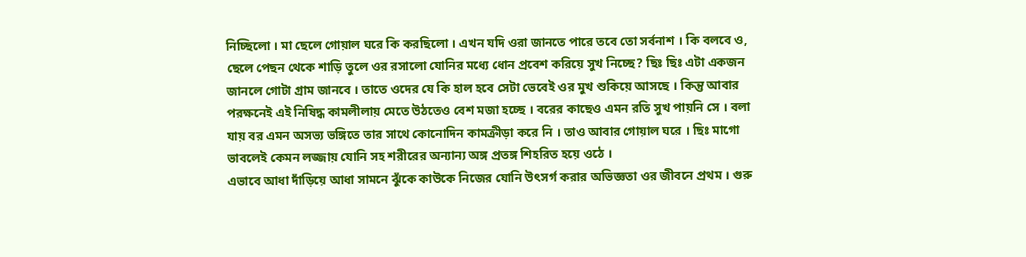নিচ্ছিলো । মা ছেলে গোয়াল ঘরে কি করছিলো । এখন যদি ওরা জানতে পারে তবে তো সর্বনাশ । কি বলবে ও, ছেলে পেছন থেকে শাড়ি তুলে ওর রসালো যোনির মধ্যে ধোন প্রবেশ করিয়ে সুখ নিচ্ছে? ছিঃ ছিঃ এটা একজন জানলে গোটা গ্রাম জানবে । তাতে ওদের যে কি হাল হবে সেটা ভেবেই ওর মুখ শুকিয়ে আসছে । কিন্তু আবার পরক্ষনেই এই নিষিদ্ধ কামলীলায় মেতে উঠতেও বেশ মজা হচ্ছে । বরের কাছেও এমন রতি সুখ পায়নি সে । বলা যায় বর এমন অসভ্য ভঙ্গিতে তার সাথে কোনোদিন কামক্রীড়া করে নি । তাও আবার গোয়াল ঘরে । ছিঃ মাগো ভাবলেই কেমন লজ্জায় যোনি সহ শরীরের অন্যান্য অঙ্গ প্রতঙ্গ শিহরিত হয়ে ওঠে ।
এভাবে আধা দাঁড়িয়ে আধা সামনে ঝুঁকে কাউকে নিজের যোনি উৎসর্গ করার অভিজ্ঞতা ওর জীবনে প্রথম । গুরু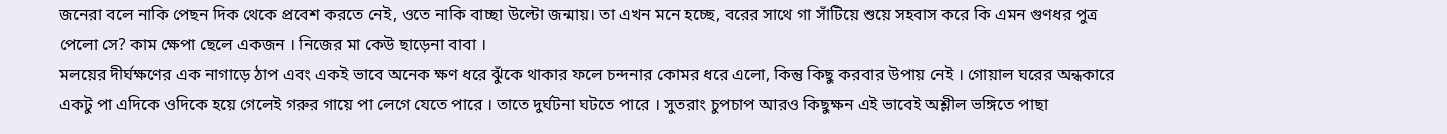জনেরা বলে নাকি পেছন দিক থেকে প্রবেশ করতে নেই, ওতে নাকি বাচ্ছা উল্টো জন্মায়। তা এখন মনে হচ্ছে, বরের সাথে গা সাঁটিয়ে শুয়ে সহবাস করে কি এমন গুণধর পুত্র পেলো সে? কাম ক্ষেপা ছেলে একজন । নিজের মা কেউ ছাড়েনা বাবা ।
মলয়ের দীর্ঘক্ষণের এক নাগাড়ে ঠাপ এবং একই ভাবে অনেক ক্ষণ ধরে ঝুঁকে থাকার ফলে চন্দনার কোমর ধরে এলো, কিন্তু কিছু করবার উপায় নেই । গোয়াল ঘরের অন্ধকারে একটু পা এদিকে ওদিকে হয়ে গেলেই গরুর গায়ে পা লেগে যেতে পারে । তাতে দুর্ঘটনা ঘটতে পারে । সুতরাং চুপচাপ আরও কিছুক্ষন এই ভাবেই অশ্লীল ভঙ্গিতে পাছা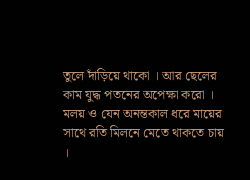তুলে দাঁড়িয়ে থাকো । আর ছেলের কাম যুদ্ধ পতনের অপেক্ষা করো ।
মলয় ও যেন অনন্তকাল ধরে মায়ের সাথে রতি মিলনে মেতে থাকতে চায় ।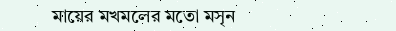মায়ের মখমলের মতো মসৃন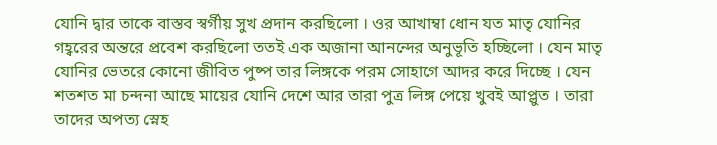যোনি দ্বার তাকে বাস্তব স্বর্গীয় সুখ প্রদান করছিলো । ওর আখাম্বা ধোন যত মাতৃ যোনির গহ্বরের অন্তরে প্রবেশ করছিলো ততই এক অজানা আনন্দের অনুভূতি হচ্ছিলো । যেন মাতৃ যোনির ভেতরে কোনো জীবিত পুষ্প তার লিঙ্গকে পরম সোহাগে আদর করে দিচ্ছে । যেন শতশত মা চন্দনা আছে মায়ের যোনি দেশে আর তারা পুত্র লিঙ্গ পেয়ে খুবই আপ্লুত । তারা তাদের অপত্য স্নেহ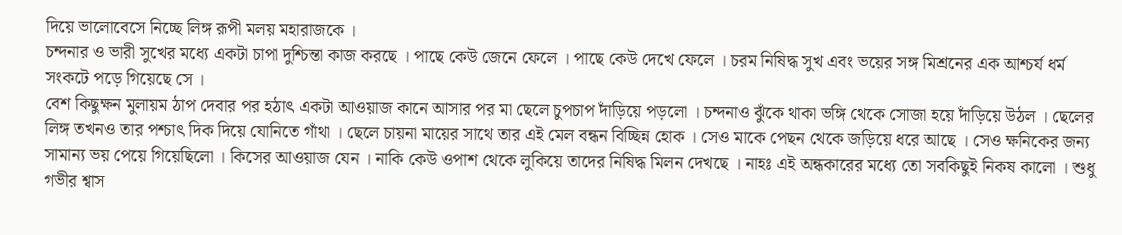দিয়ে ভালোবেসে নিচ্ছে লিঙ্গ রূপী মলয় মহারাজকে ।
চন্দনার ও ভারী সুখের মধ্যে একটা চাপা দুশ্চিন্তা কাজ করছে । পাছে কেউ জেনে ফেলে । পাছে কেউ দেখে ফেলে । চরম নিষিদ্ধ সুখ এবং ভয়ের সঙ্গ মিশ্রনের এক আশ্চর্য ধর্ম সংকটে পড়ে গিয়েছে সে ।
বেশ কিছুক্ষন মুলায়ম ঠাপ দেবার পর হঠাৎ একটা আওয়াজ কানে আসার পর মা ছেলে চুপচাপ দাঁড়িয়ে পড়লো । চন্দনাও ঝুঁকে থাকা ভঙ্গি থেকে সোজা হয়ে দাঁড়িয়ে উঠল । ছেলের লিঙ্গ তখনও তার পশ্চাৎ দিক দিয়ে যোনিতে গাঁথা । ছেলে চায়না মায়ের সাথে তার এই মেল বন্ধন বিচ্ছিন্ন হোক । সেও মাকে পেছন থেকে জড়িয়ে ধরে আছে । সেও ক্ষনিকের জন্য সামান্য ভয় পেয়ে গিয়েছিলো । কিসের আওয়াজ যেন । নাকি কেউ ওপাশ থেকে লুকিয়ে তাদের নিষিদ্ধ মিলন দেখছে । নাহঃ এই অন্ধকারের মধ্যে তো সবকিছুই নিকষ কালো । শুধু গভীর শ্বাস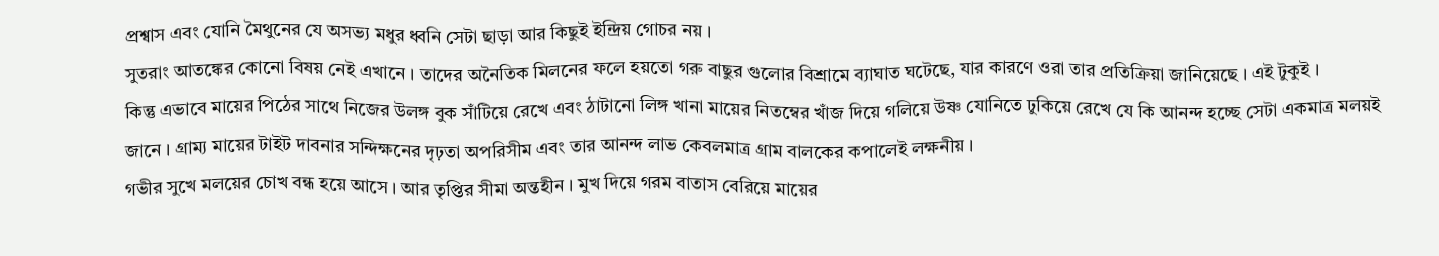প্রশ্বাস এবং যোনি মৈথুনের যে অসভ্য মধুর ধ্বনি সেটা ছাড়া আর কিছুই ইন্দ্রিয় গোচর নয় ।
সুতরাং আতঙ্কের কোনো বিষয় নেই এখানে । তাদের অনৈতিক মিলনের ফলে হয়তো গরু বাছুর গুলোর বিশ্রামে ব্যাঘাত ঘটেছে, যার কারণে ওরা তার প্রতিক্রিয়া জানিয়েছে । এই টুকুই ।
কিন্তু এভাবে মায়ের পিঠের সাথে নিজের উলঙ্গ বুক সাঁটিয়ে রেখে এবং ঠাটানো লিঙ্গ খানা মায়ের নিতম্বের খাঁজ দিয়ে গলিয়ে উষ্ণ যোনিতে ঢুকিয়ে রেখে যে কি আনন্দ হচ্ছে সেটা একমাত্র মলয়ই জানে । গ্রাম্য মায়ের টাইট দাবনার সন্দিক্ষনের দৃঢ়তা অপরিসীম এবং তার আনন্দ লাভ কেবলমাত্র গ্রাম বালকের কপালেই লক্ষনীয় ।
গভীর সুখে মলয়ের চোখ বন্ধ হয়ে আসে । আর তৃপ্তির সীমা অন্তহীন । মুখ দিয়ে গরম বাতাস বেরিয়ে মায়ের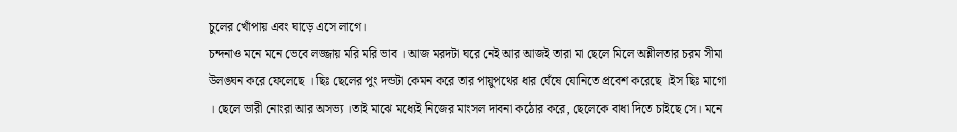চুলের খোঁপায় এবং ঘাড়ে এসে লাগে।
চন্দনাও মনে মনে ভেবে লজ্জায় মরি মরি ভাব । আজ মরদটা ঘরে নেই আর আজই তারা মা ছেলে মিলে অশ্লীলতার চরম সীমা উলঙ্ঘন করে ফেলেছে । ছিঃ ছেলের পুং দন্ডটা কেমন করে তার পায়ুপথের ধার ঘেঁষে যোনিতে প্রবেশ করেছে ।ইস ছিঃ মাগো । ছেলে ভারী নোংরা আর অসভ্য ।তাই মাঝে মধ্যেই নিজের মাংসল দাবনা কঠোর করে, ছেলেকে বাধা দিতে চাইছে সে। মনে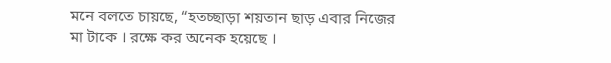মনে বলতে চায়ছে, “হতচ্ছাড়া শয়তান ছাড় এবার নিজের মা টাকে । রক্ষে কর অনেক হয়েছে ।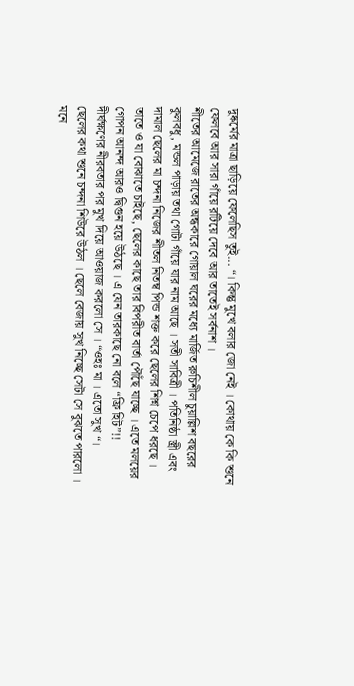দুষ্কর্মের মাত্রা ছাড়িয়ে ফেলেছিস তুই... “। কিন্তু মুখে বলার জো নেই । কোথায় কে কি শুনে ফেলবে আর সারা গাঁয়ে রটিয়ে দেবে আর তাতেই সর্বনাশ ।
শীতের আমেজে রাতের অন্ধকারে গোয়াল ঘরের মধ্যে মার্জিত রুচিশীল চুয়াল্লিশ বছরের কুলবধু, মন্ডল পাড়ায় তথা গোটা গাঁয়ে যার নাম আছে । সতী সাবিত্রী । পতিনিষ্ঠা স্ত্রী এবং দামাল ছেলের মা চন্দনা নিজের শীতল নিতম্ব পিন্ড শক্ত করে ছেলের শিশ্ন চেপে ধরছে । তাতে ও যা বোঝাতে চাইছে, ছেলের কাছে তার বিপরীত বার্তা পৌঁছে যাচ্ছে । এতে মলয়ের গোপন আনন্দ আরও দ্বিগুন হয়ে উঠছে । এ যেন তারকাছে নো বলে “ফ্রি হিট”!!
দীর্ঘক্ষণের নীরবতার পর মুখ দিয়ে আওয়াজ করলো সে । “ওহঃ মা । এতো সুখ “।
ছেলের কথা শুনে চন্দনা শিউরে উঠল । ছেলে বেজায় সুখ নিচ্ছে সেটা সে বুঝতে পারলো । মনে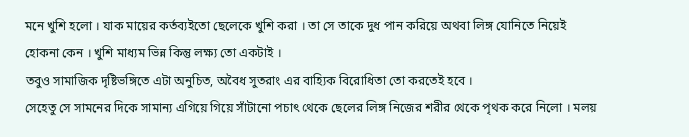মনে খুশি হলো । যাক মায়ের কর্তব্যইতো ছেলেকে খুশি করা । তা সে তাকে দুধ পান করিয়ে অথবা লিঙ্গ যোনিতে নিয়েই হোকনা কেন । খুশি মাধ্যম ভিন্ন কিন্তু লক্ষ্য তো একটাই ।
তবুও সামাজিক দৃষ্টিভঙ্গিতে এটা অনুচিত, অবৈধ সুতরাং এর বাহ্যিক বিরোধিতা তো করতেই হবে ।
সেহেতু সে সামনের দিকে সামান্য এগিয়ে গিয়ে সাঁটানো পচাৎ থেকে ছেলের লিঙ্গ নিজের শরীর থেকে পৃথক করে নিলো । মলয়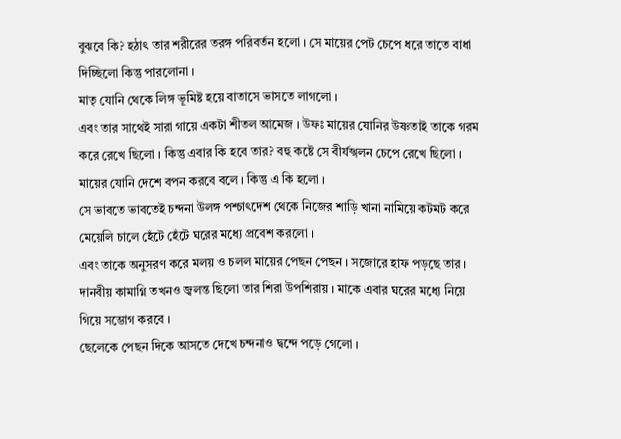বুঝবে কি? হঠাৎ তার শরীরের তরঙ্গ পরিবর্তন হলো । সে মায়ের পেট চেপে ধরে তাতে বাধা দিচ্ছিলো কিন্তু পারলোনা ।
মাতৃ যোনি থেকে লিঙ্গ ভূমিষ্ট হয়ে বাতাসে ভাসতে লাগলো ।
এবং তার সাথেই সারা গায়ে একটা শীতল আমেজ । উফঃ মায়ের যোনির উষ্ণতাই তাকে গরম করে রেখে ছিলো । কিন্তু এবার কি হবে তার? বহু কষ্টে সে বীর্যস্খলন চেপে রেখে ছিলো । মায়ের যোনি দেশে বপন করবে বলে । কিন্তু এ কি হলো ।
সে ভাবতে ভাবতেই চন্দনা উলঙ্গ পশ্চাৎদেশ থেকে নিজের শাড়ি খানা নামিয়ে কটমট করে মেয়েলি চালে হেঁটে হেঁটে ঘরের মধ্যে প্রবেশ করলো ।
এবং তাকে অনুসরণ করে মলয় ও চলল মায়ের পেছন পেছন । সজোরে হাফ পড়ছে তার । দানবীয় কামাগ্নি তখনও জ্বলন্ত ছিলো তার শিরা উপশিরায় । মাকে এবার ঘরের মধ্যে নিয়ে গিয়ে সম্ভোগ করবে ।
ছেলেকে পেছন দিকে আসতে দেখে চন্দনাও দ্বন্দে পড়ে গেলো ।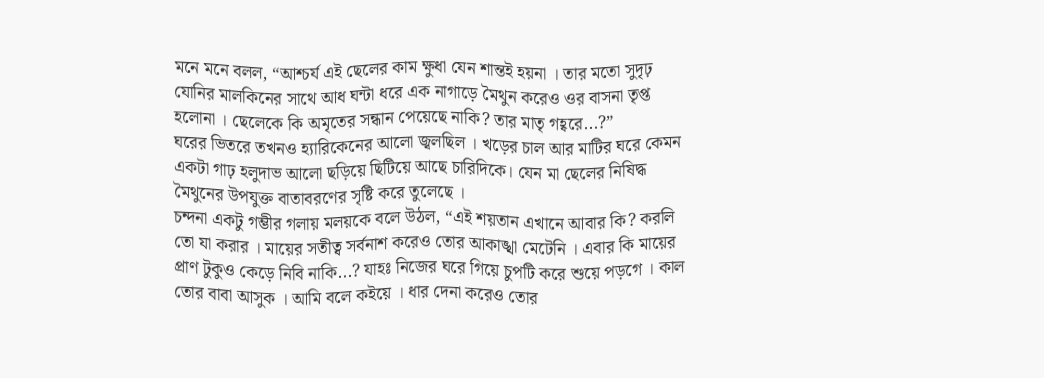মনে মনে বলল, “আশ্চর্য এই ছেলের কাম ক্ষুধা যেন শান্তই হয়না । তার মতো সুদৃঢ় যোনির মালকিনের সাথে আধ ঘন্টা ধরে এক নাগাড়ে মৈথুন করেও ওর বাসনা তৃপ্ত হলোনা । ছেলেকে কি অমৃতের সন্ধান পেয়েছে নাকি? তার মাতৃ গহ্বরে...?”
ঘরের ভিতরে তখনও হ্যারিকেনের আলো জ্বলছিল । খড়ের চাল আর মাটির ঘরে কেমন একটা গাঢ় হলুদাভ আলো ছড়িয়ে ছিটিয়ে আছে চারিদিকে। যেন মা ছেলের নিষিদ্ধ মৈথুনের উপযুক্ত বাতাবরণের সৃষ্টি করে তুলেছে ।
চন্দনা একটু গম্ভীর গলায় মলয়কে বলে উঠল, “এই শয়তান এখানে আবার কি? করলি তো যা করার । মায়ের সতীত্ব সর্বনাশ করেও তোর আকাঙ্খা মেটেনি । এবার কি মায়ের প্রাণ টুকুও কেড়ে নিবি নাকি...? যাহঃ নিজের ঘরে গিয়ে চুপটি করে শুয়ে পড়গে । কাল তোর বাবা আসুক । আমি বলে কইয়ে । ধার দেনা করেও তোর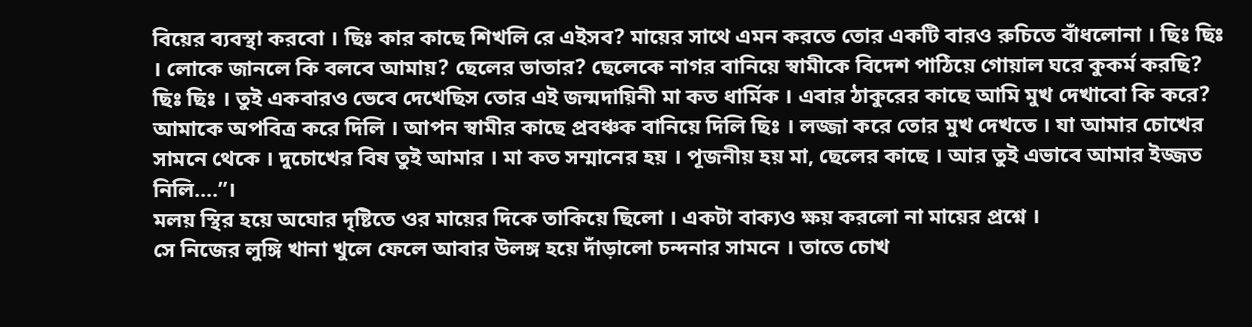বিয়ের ব্যবস্থা করবো । ছিঃ কার কাছে শিখলি রে এইসব? মায়ের সাথে এমন করতে তোর একটি বারও রুচিতে বাঁধলোনা । ছিঃ ছিঃ । লোকে জানলে কি বলবে আমায়? ছেলের ভাতার? ছেলেকে নাগর বানিয়ে স্বামীকে বিদেশ পাঠিয়ে গোয়াল ঘরে কুকর্ম করছি? ছিঃ ছিঃ । তুই একবারও ভেবে দেখেছিস তোর এই জন্মদায়িনী মা কত ধার্মিক । এবার ঠাকুরের কাছে আমি মুখ দেখাবো কি করে? আমাকে অপবিত্র করে দিলি । আপন স্বামীর কাছে প্রবঞ্চক বানিয়ে দিলি ছিঃ । লজ্জা করে তোর মুখ দেখতে । যা আমার চোখের সামনে থেকে । দুচোখের বিষ তুই আমার । মা কত সম্মানের হয় । পূজনীয় হয় মা, ছেলের কাছে । আর তুই এভাবে আমার ইজ্জত নিলি....”।
মলয় স্থির হয়ে অঘোর দৃষ্টিতে ওর মায়ের দিকে তাকিয়ে ছিলো । একটা বাক্যও ক্ষয় করলো না মায়ের প্রশ্নে ।
সে নিজের লুঙ্গি খানা খুলে ফেলে আবার উলঙ্গ হয়ে দাঁড়ালো চন্দনার সামনে । তাতে চোখ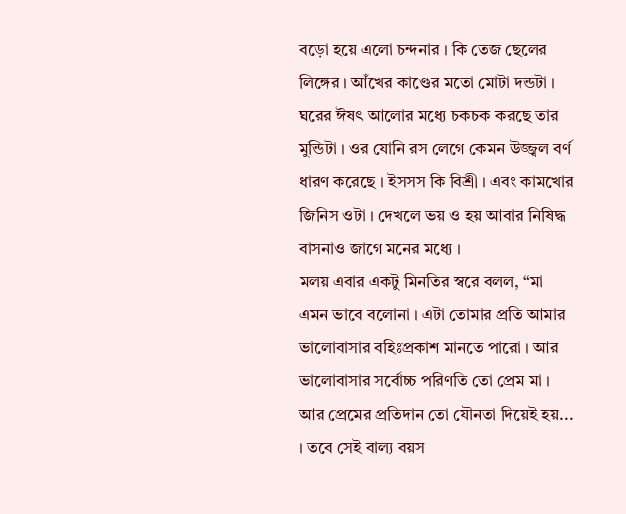বড়ো হয়ে এলো চন্দনার । কি তেজ ছেলের লিঙ্গের । আঁখের কাণ্ডের মতো মোটা দন্ডটা । ঘরের ঈষৎ আলোর মধ্যে চকচক করছে তার মুন্ডিটা । ওর যোনি রস লেগে কেমন উজ্জ্বল বর্ণ ধারণ করেছে । ইসসস কি বিশ্রী । এবং কামখোর জিনিস ওটা । দেখলে ভয় ও হয় আবার নিষিদ্ধ বাসনাও জাগে মনের মধ্যে ।
মলয় এবার একটু মিনতির স্বরে বলল, “মা এমন ভাবে বলোনা । এটা তোমার প্রতি আমার ভালোবাসার বহিঃপ্রকাশ মানতে পারো । আর ভালোবাসার সর্বোচ্চ পরিণতি তো প্রেম মা । আর প্রেমের প্রতিদান তো যৌনতা দিয়েই হয়... । তবে সেই বাল্য বয়স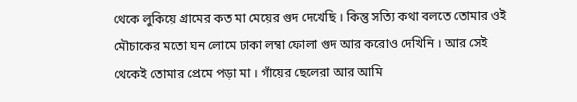থেকে লুকিয়ে গ্রামের কত মা মেয়ের গুদ দেখেছি । কিন্তু সত্যি কথা বলতে তোমার ওই মৌচাকের মতো ঘন লোমে ঢাকা লম্বা ফোলা গুদ আর করোও দেখিনি । আর সেই থেকেই তোমার প্রেমে পড়া মা । গাঁয়ের ছেলেরা আর আমি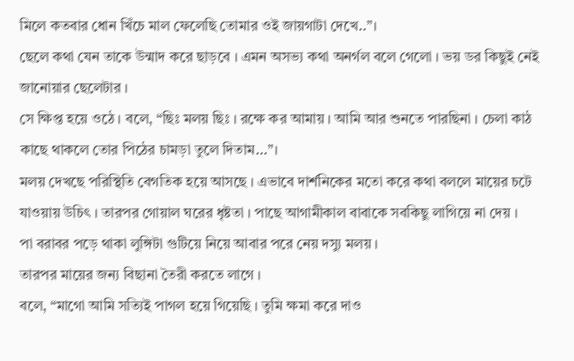মিলে কতবার ধোন খিঁচে মাল ফেলেছি তোমার ওই জায়গাটা দেখে..”।
ছেলে কথা যেন তাকে উন্মাদ করে ছাড়বে । এমন অসভ্য কথা অনর্গল বলে গেলো । ভয় ডর কিছুই নেই জানোয়ার ছেলেটার ।
সে ক্ষিপ্ত হয়ে ওঠে । বলে, “ছিঃ মলয় ছিঃ । রক্ষে কর আমায় । আমি আর শুনতে পারছিনা । চেলা কাঠ কাছে থাকলে তোর পিঠের চামড়া তুলে দিতাম...”।
মলয় দেখছে পরিস্থিতি বেগতিক হয়ে আসছে । এভাবে দার্শনিকের মতো করে কথা বললে মায়ের চটে যাওয়ায় উচিৎ । তারপর গোয়াল ঘরের ধৃষ্টতা । পাছে আগামীকাল বাবাকে সবকিছু লাগিয়ে না দেয় ।
পা বরাবর পড়ে থাকা লুঙ্গিটা গুটিয়ে নিয়ে আবার পরে নেয় দস্যু মলয় ।
তারপর মায়ের জন্য বিছানা তৈরী করতে লাগে ।
বলে, “মাগো আমি সত্যিই পাগল হয়ে গিয়েছি । তুমি ক্ষমা করে দাও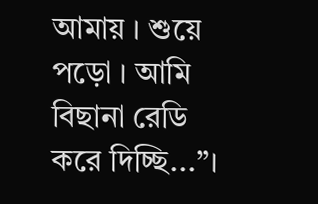আমায় । শুয়ে পড়ো । আমি বিছানা রেডি করে দিচ্ছি...”।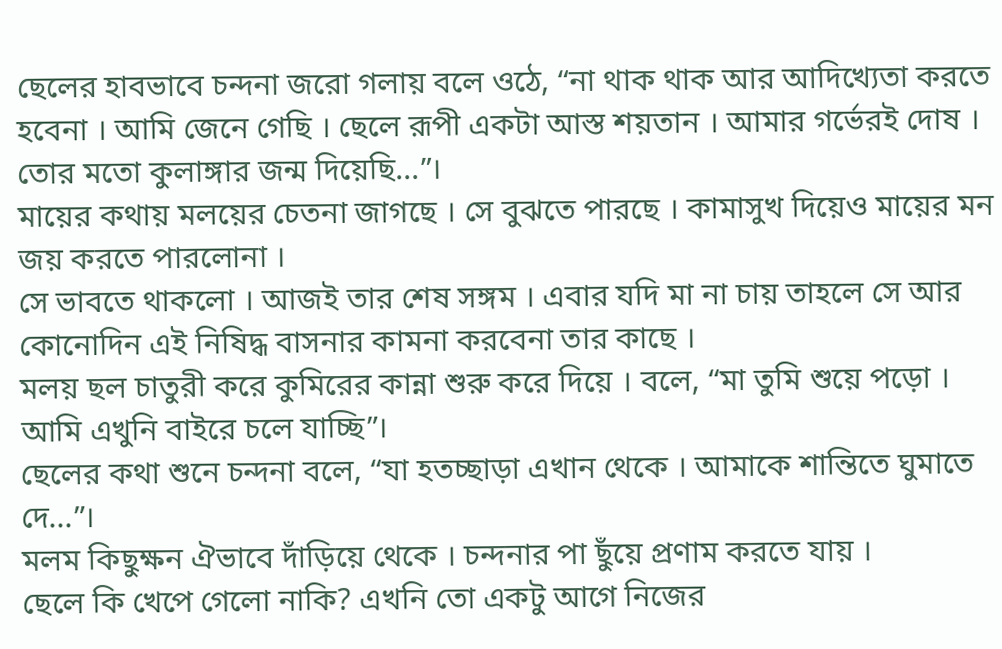ছেলের হাবভাবে চন্দনা জরো গলায় বলে ওঠে, “না থাক থাক আর আদিখ্যেতা করতে হবেনা । আমি জেনে গেছি । ছেলে রূপী একটা আস্ত শয়তান । আমার গর্ভেরই দোষ । তোর মতো কুলাঙ্গার জন্ম দিয়েছি...”।
মায়ের কথায় মলয়ের চেতনা জাগছে । সে বুঝতে পারছে । কামাসুখ দিয়েও মায়ের মন জয় করতে পারলোনা ।
সে ভাবতে থাকলো । আজই তার শেষ সঙ্গম । এবার যদি মা না চায় তাহলে সে আর কোনোদিন এই নিষিদ্ধ বাসনার কামনা করবেনা তার কাছে ।
মলয় ছল চাতুরী করে কুমিরের কান্না শুরু করে দিয়ে । বলে, “মা তুমি শুয়ে পড়ো । আমি এখুনি বাইরে চলে যাচ্ছি”।
ছেলের কথা শুনে চন্দনা বলে, “যা হতচ্ছাড়া এখান থেকে । আমাকে শান্তিতে ঘুমাতে দে...”।
মলম কিছুক্ষন ঐভাবে দাঁড়িয়ে থেকে । চন্দনার পা ছুঁয়ে প্রণাম করতে যায় ।
ছেলে কি খেপে গেলো নাকি? এখনি তো একটু আগে নিজের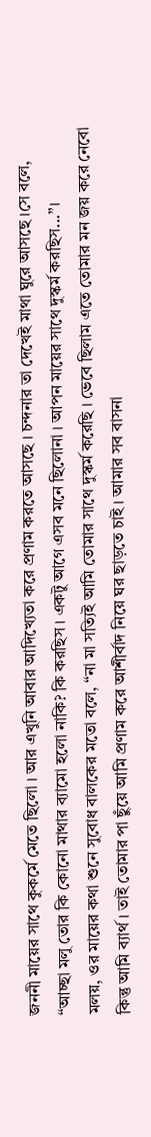জননী মায়ের সাথে কুকর্মে মেতে ছিলো । আর এখুনি আবার আদিখ্যেতা করে প্রণাম করতে আসছে । চন্দনার তা দেখেই মাথা ঘুরে আসছে ।সে বলে,
“আচ্ছা মলু তোর কি কোনো মাথার ব্যামো হলো নাকি? কি করছিস । একটু আগে এসব মনে ছিলোনা । আপন মায়ের সাথে দুস্কর্ম করছিস...”।
মলয়, ওর মায়ের কথা শুনে সুবোধ বালকের মতো বলে, “না মা সত্যিই আমি তোমার সাথে দুস্কর্ম করেছি । ভেবে ছিলাম এতে তোমার মন জয় করে নেবো কিন্তু আমি ব্যার্থ । তাই তোমার পা ছুঁয়ে আমি প্রণাম করে আশীর্বাদ নিয়ে ঘর ছাড়তে চাই । আমার সব বাসনা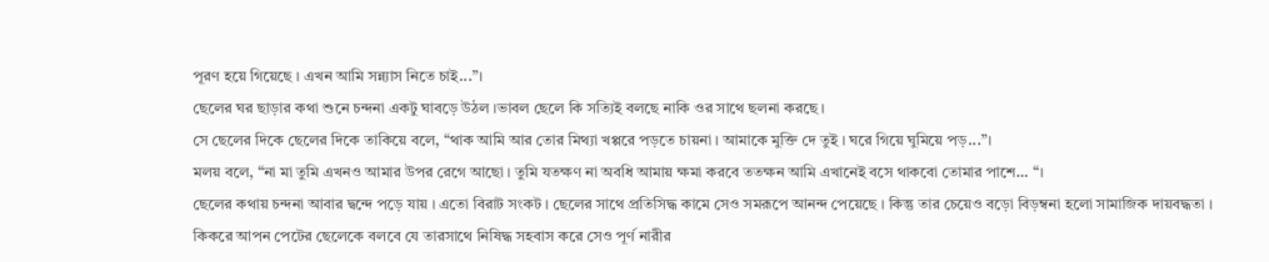পূরণ হয়ে গিয়েছে । এখন আমি সন্ন্যাস নিতে চাই...”।
ছেলের ঘর ছাড়ার কথা শুনে চন্দনা একটু ঘাবড়ে উঠল ।ভাবল ছেলে কি সত্যিই বলছে নাকি ওর সাথে ছলনা করছে ।
সে ছেলের দিকে ছেলের দিকে তাকিয়ে বলে, “থাক আমি আর তোর মিথ্যা খপ্পরে পড়তে চায়না । আমাকে মুক্তি দে তুই । ঘরে গিয়ে ঘুমিয়ে পড়...”।
মলয় বলে, “না মা তুমি এখনও আমার উপর রেগে আছো । তুমি যতক্ষণ না অবধি আমায় ক্ষমা করবে ততক্ষন আমি এখানেই বসে থাকবো তোমার পাশে... “।
ছেলের কথায় চন্দনা আবার দ্বন্দে পড়ে যায় । এতো বিরাট সংকট । ছেলের সাথে প্রতিসিদ্ধ কামে সেও সমরূপে আনন্দ পেয়েছে । কিন্তু তার চেয়েও বড়ো বিড়ম্বনা হলো সামাজিক দায়বদ্ধতা । কিকরে আপন পেটের ছেলেকে বলবে যে তারসাথে নিষিদ্ধ সহবাস করে সেও পূর্ণ নারীর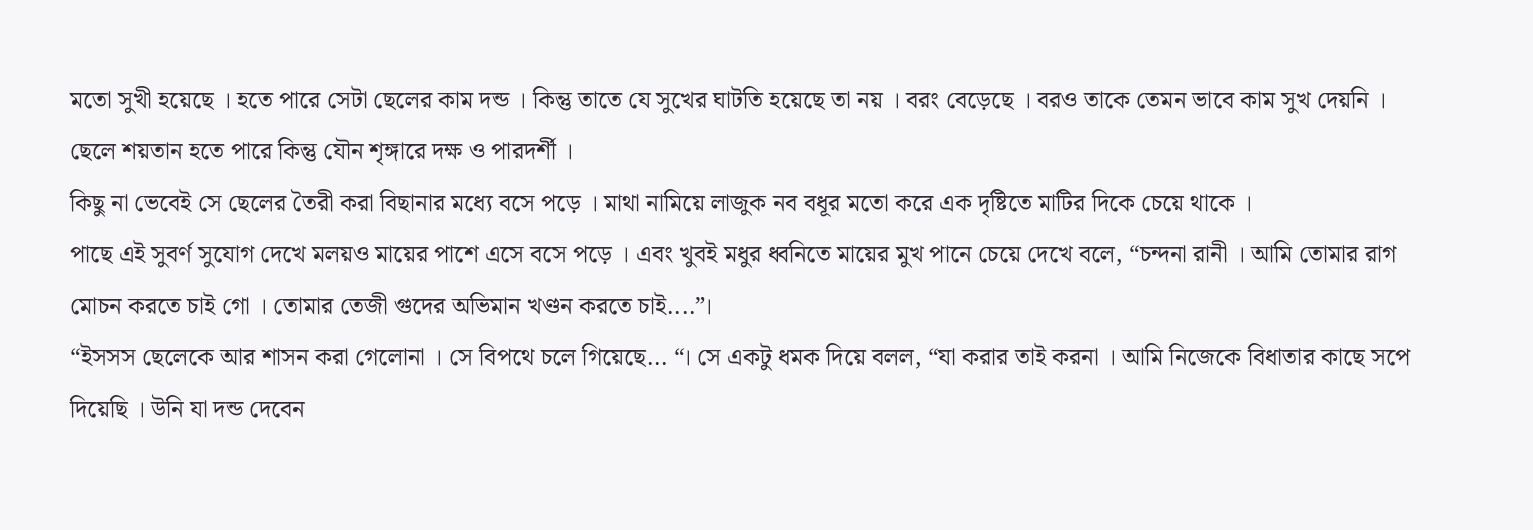মতো সুখী হয়েছে । হতে পারে সেটা ছেলের কাম দন্ড । কিন্তু তাতে যে সুখের ঘাটতি হয়েছে তা নয় । বরং বেড়েছে । বরও তাকে তেমন ভাবে কাম সুখ দেয়নি ।
ছেলে শয়তান হতে পারে কিন্তু যৌন শৃঙ্গারে দক্ষ ও পারদর্শী ।
কিছু না ভেবেই সে ছেলের তৈরী করা বিছানার মধ্যে বসে পড়ে । মাথা নামিয়ে লাজুক নব বধূর মতো করে এক দৃষ্টিতে মাটির দিকে চেয়ে থাকে ।
পাছে এই সুবর্ণ সুযোগ দেখে মলয়ও মায়ের পাশে এসে বসে পড়ে । এবং খুবই মধুর ধ্বনিতে মায়ের মুখ পানে চেয়ে দেখে বলে, “চন্দনা রানী । আমি তোমার রাগ মোচন করতে চাই গো । তোমার তেজী গুদের অভিমান খণ্ডন করতে চাই....”।
“ইসসস ছেলেকে আর শাসন করা গেলোনা । সে বিপথে চলে গিয়েছে... “। সে একটু ধমক দিয়ে বলল, “যা করার তাই করনা । আমি নিজেকে বিধাতার কাছে সপে দিয়েছি । উনি যা দন্ড দেবেন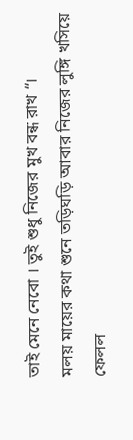তাই মেনে নেবো । তুই শুধু নিজের মুখ বন্ধ রাখ “।
মলয় মায়ের কথা শুনে তড়িঘড়ি আবার নিজের লুঙ্গি খসিয়ে ফেলল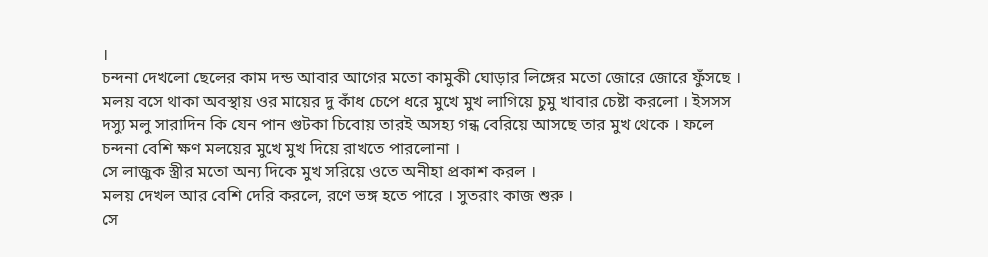।
চন্দনা দেখলো ছেলের কাম দন্ড আবার আগের মতো কামুকী ঘোড়ার লিঙ্গের মতো জোরে জোরে ফুঁসছে ।
মলয় বসে থাকা অবস্থায় ওর মায়ের দু কাঁধ চেপে ধরে মুখে মুখ লাগিয়ে চুমু খাবার চেষ্টা করলো । ইসসস দস্যু মলু সারাদিন কি যেন পান গুটকা চিবোয় তারই অসহ্য গন্ধ বেরিয়ে আসছে তার মুখ থেকে । ফলে চন্দনা বেশি ক্ষণ মলয়ের মুখে মুখ দিয়ে রাখতে পারলোনা ।
সে লাজুক স্ত্রীর মতো অন্য দিকে মুখ সরিয়ে ওতে অনীহা প্রকাশ করল ।
মলয় দেখল আর বেশি দেরি করলে, রণে ভঙ্গ হতে পারে । সুতরাং কাজ শুরু ।
সে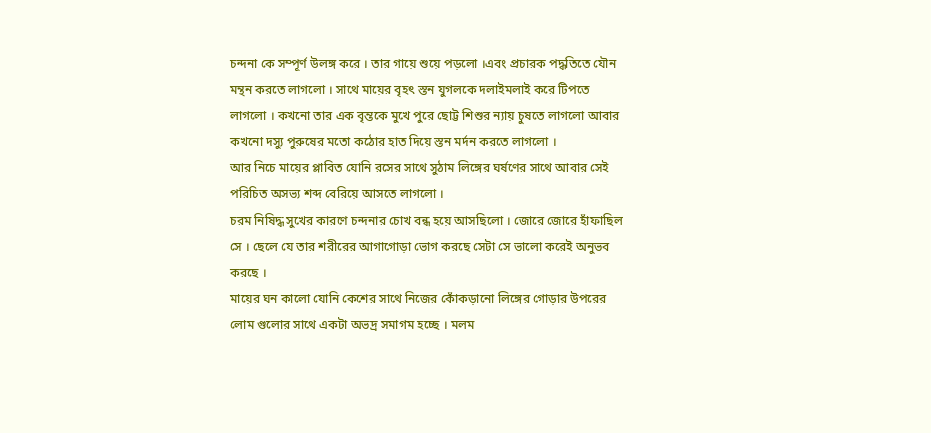চন্দনা কে সম্পূর্ণ উলঙ্গ করে । তার গায়ে শুয়ে পড়লো ।এবং প্রচারক পদ্ধতিতে যৌন মন্থন করতে লাগলো । সাথে মায়ের বৃহৎ স্তন যুগলকে দলাইমলাই করে টিপতে লাগলো । কখনো তার এক বৃন্তকে মুখে পুরে ছোট্ট শিশুর ন্যায় চুষতে লাগলো আবার কখনো দস্যু পুরুষের মতো কঠোর হাত দিয়ে স্তন মর্দন করতে লাগলো ।
আর নিচে মায়ের প্লাবিত যোনি রসের সাথে সুঠাম লিঙ্গের ঘর্ষণের সাথে আবার সেই পরিচিত অসভ্য শব্দ বেরিয়ে আসতে লাগলো ।
চরম নিষিদ্ধ সুখের কারণে চন্দনার চোখ বন্ধ হয়ে আসছিলো । জোরে জোরে হাঁফাছিল সে । ছেলে যে তার শরীরের আগাগোড়া ভোগ করছে সেটা সে ভালো করেই অনুভব করছে ।
মায়ের ঘন কালো যোনি কেশের সাথে নিজের কোঁকড়ানো লিঙ্গের গোড়ার উপরের লোম গুলোর সাথে একটা অভদ্র সমাগম হচ্ছে । মলম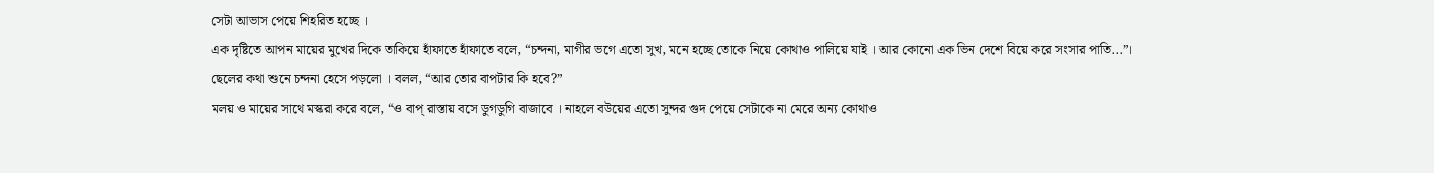সেটা আভাস পেয়ে শিহরিত হচ্ছে ।
এক দৃষ্টিতে আপন মায়ের মুখের দিকে তাকিয়ে হাঁফাতে হাঁফাতে বলে, “চন্দনা, মাগীর ভগে এতো সুখ, মনে হচ্ছে তোকে নিয়ে কোথাও পালিয়ে যাই । আর কোনো এক ভিন দেশে বিয়ে করে সংসার পাতি...”।
ছেলের কথা শুনে চন্দনা হেসে পড়লো । বলল, “আর তোর বাপটার কি হবে?”
মলয় ও মায়ের সাথে মস্করা করে বলে, “ও বাপ্ রাস্তায় বসে ডুগডুগি বাজাবে । নাহলে বউয়ের এতো সুন্দর গুদ পেয়ে সেটাকে না মেরে অন্য কোথাও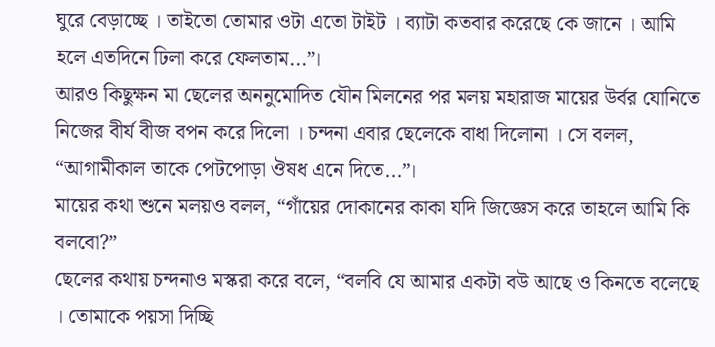ঘুরে বেড়াচ্ছে । তাইতো তোমার ওটা এতো টাইট । ব্যাটা কতবার করেছে কে জানে । আমি হলে এতদিনে ঢিলা করে ফেলতাম...”।
আরও কিছুক্ষন মা ছেলের অননুমোদিত যৌন মিলনের পর মলয় মহারাজ মায়ের উর্বর যোনিতে নিজের বীর্য বীজ বপন করে দিলো । চন্দনা এবার ছেলেকে বাধা দিলোনা । সে বলল, “আগামীকাল তাকে পেটপোড়া ঔষধ এনে দিতে...”।
মায়ের কথা শুনে মলয়ও বলল, “গাঁয়ের দোকানের কাকা যদি জিজ্ঞেস করে তাহলে আমি কি বলবো?”
ছেলের কথায় চন্দনাও মস্করা করে বলে, “বলবি যে আমার একটা বউ আছে ও কিনতে বলেছে । তোমাকে পয়সা দিচ্ছি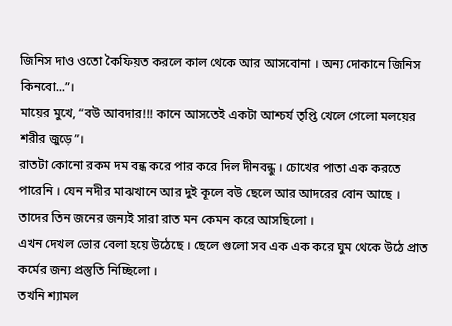জিনিস দাও ওতো কৈফিয়ত করলে কাল থেকে আর আসবোনা । অন্য দোকানে জিনিস কিনবো...”।
মায়ের মুখে, “বউ আবদার!!! কানে আসতেই একটা আশ্চর্য তৃপ্তি খেলে গেলো মলয়ের শরীর জুড়ে”।
রাতটা কোনো রকম দম বন্ধ করে পার করে দিল দীনবন্ধু । চোখের পাতা এক করতে পারেনি । যেন নদীর মাঝখানে আর দুই কূলে বউ ছেলে আর আদরের বোন আছে । তাদের তিন জনের জন্যই সারা রাত মন কেমন করে আসছিলো ।
এখন দেখল ভোর বেলা হয়ে উঠেছে । ছেলে গুলো সব এক এক করে ঘুম থেকে উঠে প্রাত কর্মের জন্য প্রস্তুতি নিচ্ছিলো ।
তখনি শ্যামল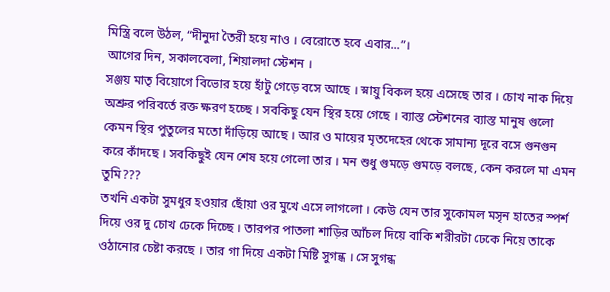মিস্ত্রি বলে উঠল, “দীনুদা তৈরী হয়ে নাও । বেরোতে হবে এবার...”।
আগের দিন, সকালবেলা, শিয়ালদা স্টেশন ।
সঞ্জয় মাতৃ বিয়োগে বিভোর হয়ে হাঁটু গেড়ে বসে আছে । স্নায়ু বিকল হয়ে এসেছে তার । চোখ নাক দিয়ে অশ্রুর পরিবর্তে রক্ত ক্ষরণ হচ্ছে । সবকিছু যেন স্থির হয়ে গেছে । ব্যাস্ত স্টেশনের ব্যাস্ত মানুষ গুলো কেমন স্থির পুতুলের মতো দাঁড়িয়ে আছে । আর ও মায়ের মৃতদেহের থেকে সামান্য দূরে বসে গুনগুন করে কাঁদছে । সবকিছুই যেন শেষ হয়ে গেলো তার । মন শুধু গুমড়ে গুমড়ে বলছে, কেন করলে মা এমন তুমি???
তখনি একটা সুমধুর হওয়ার ছোঁয়া ওর মুখে এসে লাগলো । কেউ যেন তার সুকোমল মসৃন হাতের স্পর্শ দিয়ে ওর দু চোখ ঢেকে দিচ্ছে । তারপর পাতলা শাড়ির আঁচল দিয়ে বাকি শরীরটা ঢেকে নিয়ে তাকে ওঠানোর চেষ্টা করছে । তার গা দিয়ে একটা মিষ্টি সুগন্ধ । সে সুগন্ধ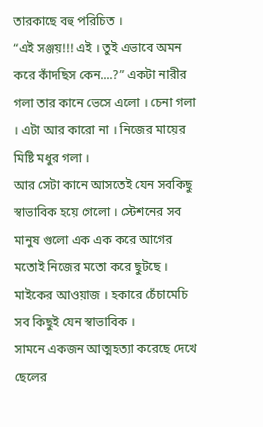তারকাছে বহু পরিচিত ।
“এই সঞ্জয়!!! এই । তুই এভাবে অমন করে কাঁদছিস কেন....?” একটা নারীর গলা তার কানে ভেসে এলো । চেনা গলা । এটা আর কারো না । নিজের মায়ের মিষ্টি মধুর গলা ।
আর সেটা কানে আসতেই যেন সবকিছু স্বাভাবিক হয়ে গেলো । স্টেশনের সব মানুষ গুলো এক এক করে আগের মতোই নিজের মতো করে ছুটছে । মাইকের আওয়াজ । হকারে চেঁচামেচি সব কিছুই যেন স্বাভাবিক ।
সামনে একজন আত্মহত্যা করেছে দেখে ছেলের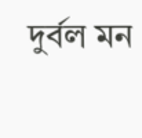দুর্বল মন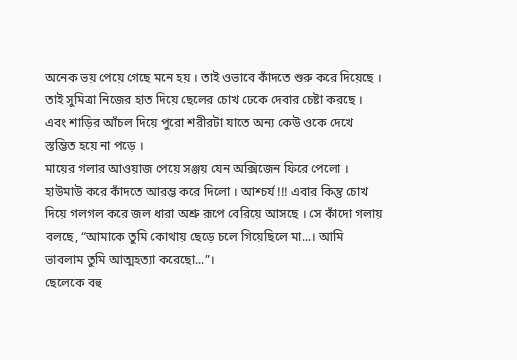অনেক ভয় পেয়ে গেছে মনে হয় । তাই ওভাবে কাঁদতে শুরু করে দিয়েছে । তাই সুমিত্রা নিজের হাত দিয়ে ছেলের চোখ ঢেকে দেবার চেষ্টা করছে । এবং শাড়ির আঁচল দিয়ে পুরো শরীরটা যাতে অন্য কেউ ওকে দেখে স্তম্ভিত হয়ে না পড়ে ।
মায়ের গলার আওয়াজ পেয়ে সঞ্জয় যেন অক্সিজেন ফিরে পেলো । হাউমাউ করে কাঁদতে আরম্ভ করে দিলো । আশ্চর্য !!! এবার কিন্তু চোখ দিয়ে গলগল করে জল ধারা অশ্রু রূপে বেরিয়ে আসছে । সে কাঁদো গলায় বলছে, “আমাকে তুমি কোথায় ছেড়ে চলে গিয়েছিলে মা...। আমি ভাবলাম তুমি আত্মহত্যা করেছো...”।
ছেলেকে বহু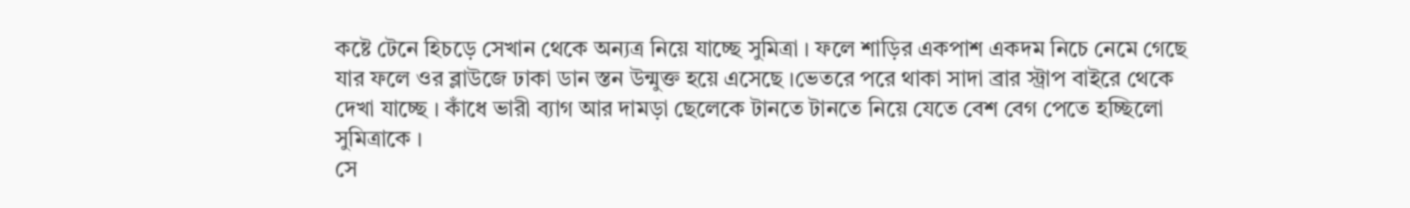কষ্টে টেনে হিচড়ে সেখান থেকে অন্যত্র নিয়ে যাচ্ছে সুমিত্রা । ফলে শাড়ির একপাশ একদম নিচে নেমে গেছে যার ফলে ওর ব্লাউজে ঢাকা ডান স্তন উন্মুক্ত হয়ে এসেছে ।ভেতরে পরে থাকা সাদা ব্রার স্ট্রাপ বাইরে থেকে দেখা যাচ্ছে । কাঁধে ভারী ব্যাগ আর দামড়া ছেলেকে টানতে টানতে নিয়ে যেতে বেশ বেগ পেতে হচ্ছিলো সুমিত্রাকে ।
সে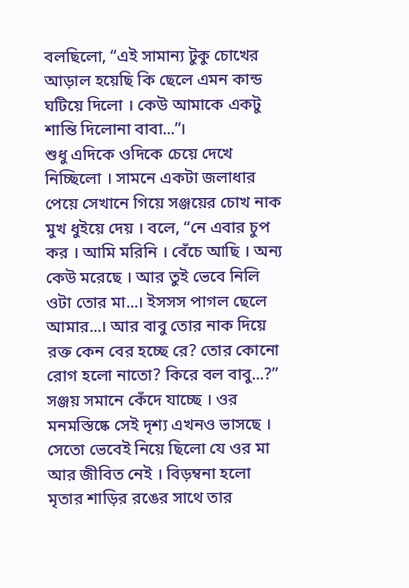বলছিলো, “এই সামান্য টুকু চোখের আড়াল হয়েছি কি ছেলে এমন কান্ড ঘটিয়ে দিলো । কেউ আমাকে একটু শান্তি দিলোনা বাবা...”।
শুধু এদিকে ওদিকে চেয়ে দেখে নিচ্ছিলো । সামনে একটা জলাধার পেয়ে সেখানে গিয়ে সঞ্জয়ের চোখ নাক মুখ ধুইয়ে দেয় । বলে, “নে এবার চুপ কর । আমি মরিনি । বেঁচে আছি । অন্য কেউ মরেছে । আর তুই ভেবে নিলি ওটা তোর মা...। ইসসস পাগল ছেলে আমার...। আর বাবু তোর নাক দিয়ে রক্ত কেন বের হচ্ছে রে? তোর কোনো রোগ হলো নাতো? কিরে বল বাবু...?”
সঞ্জয় সমানে কেঁদে যাচ্ছে । ওর মনমস্তিষ্কে সেই দৃশ্য এখনও ভাসছে । সেতো ভেবেই নিয়ে ছিলো যে ওর মা আর জীবিত নেই । বিড়ম্বনা হলো মৃতার শাড়ির রঙের সাথে তার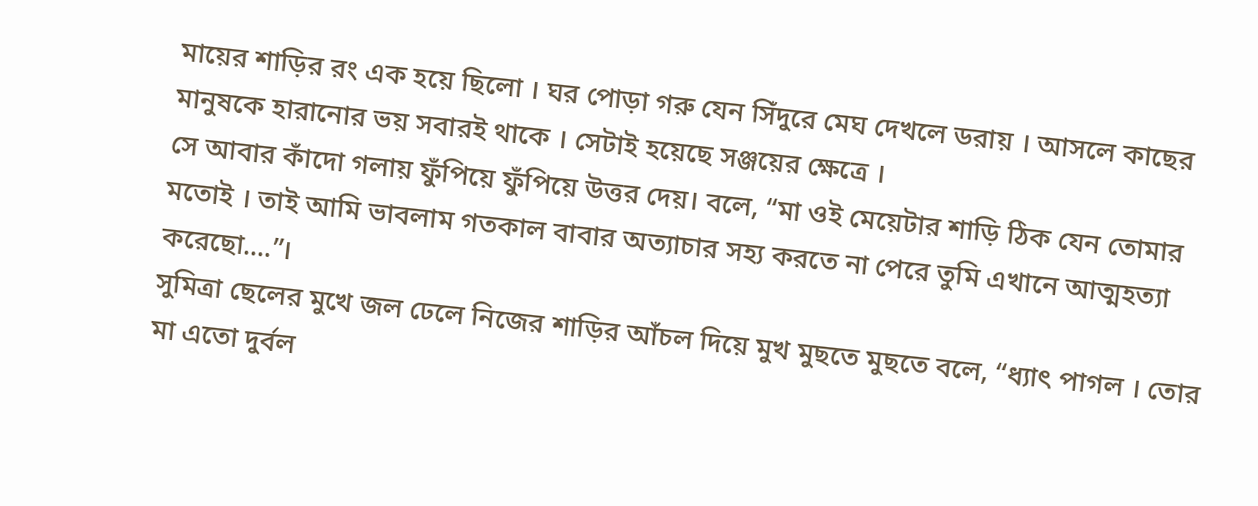মায়ের শাড়ির রং এক হয়ে ছিলো । ঘর পোড়া গরু যেন সিঁদুরে মেঘ দেখলে ডরায় । আসলে কাছের মানুষকে হারানোর ভয় সবারই থাকে । সেটাই হয়েছে সঞ্জয়ের ক্ষেত্রে ।
সে আবার কাঁদো গলায় ফুঁপিয়ে ফুঁপিয়ে উত্তর দেয়। বলে, “মা ওই মেয়েটার শাড়ি ঠিক যেন তোমার মতোই । তাই আমি ভাবলাম গতকাল বাবার অত্যাচার সহ্য করতে না পেরে তুমি এখানে আত্মহত্যা করেছো....”।
সুমিত্রা ছেলের মুখে জল ঢেলে নিজের শাড়ির আঁচল দিয়ে মুখ মুছতে মুছতে বলে, “ধ্যাৎ পাগল । তোর মা এতো দুর্বল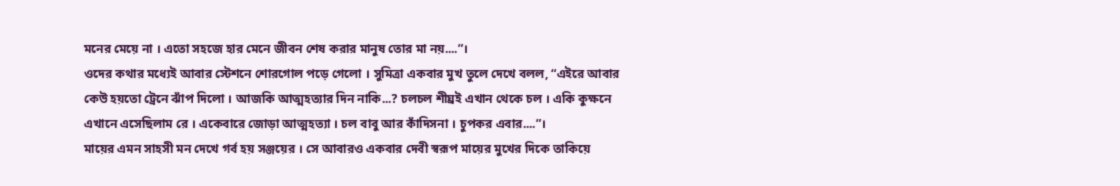মনের মেয়ে না । এতো সহজে হার মেনে জীবন শেষ করার মানুষ তোর মা নয়....”।
ওদের কথার মধ্যেই আবার স্টেশনে শোরগোল পড়ে গেলো । সুমিত্রা একবার মুখ তুলে দেখে বলল, “এইরে আবার কেউ হয়তো ট্রেনে ঝাঁপ দিলো । আজকি আত্মহত্যার দিন নাকি...? চলচল শীঘ্রই এখান থেকে চল । একি কুক্ষনে এখানে এসেছিলাম রে । একেবারে জোড়া আত্মহত্যা । চল বাবু আর কাঁদিসনা । চুপকর এবার....”।
মায়ের এমন সাহসী মন দেখে গর্ব হয় সঞ্জয়ের । সে আবারও একবার দেবী স্বরূপ মায়ের মুখের দিকে তাকিয়ে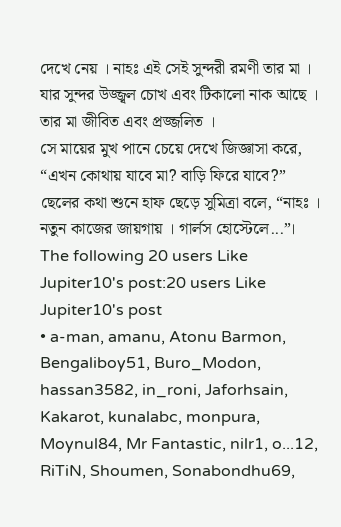দেখে নেয় । নাহঃ এই সেই সুন্দরী রমণী তার মা । যার সুন্দর উজ্জ্বল চোখ এবং টিকালো নাক আছে । তার মা জীবিত এবং প্রজ্জলিত ।
সে মায়ের মুখ পানে চেয়ে দেখে জিজ্ঞাসা করে, “এখন কোথায় যাবে মা? বাড়ি ফিরে যাবে?”
ছেলের কথা শুনে হাফ ছেড়ে সুমিত্রা বলে, “নাহঃ । নতুন কাজের জায়গায় । গার্লস হোস্টেলে...”।
The following 20 users Like Jupiter10's post:20 users Like Jupiter10's post
• a-man, amanu, Atonu Barmon, Bengaliboy51, Buro_Modon, hassan3582, in_roni, Jaforhsain, Kakarot, kunalabc, monpura, Moynul84, Mr Fantastic, nilr1, o...12, RiTiN, Shoumen, Sonabondhu69,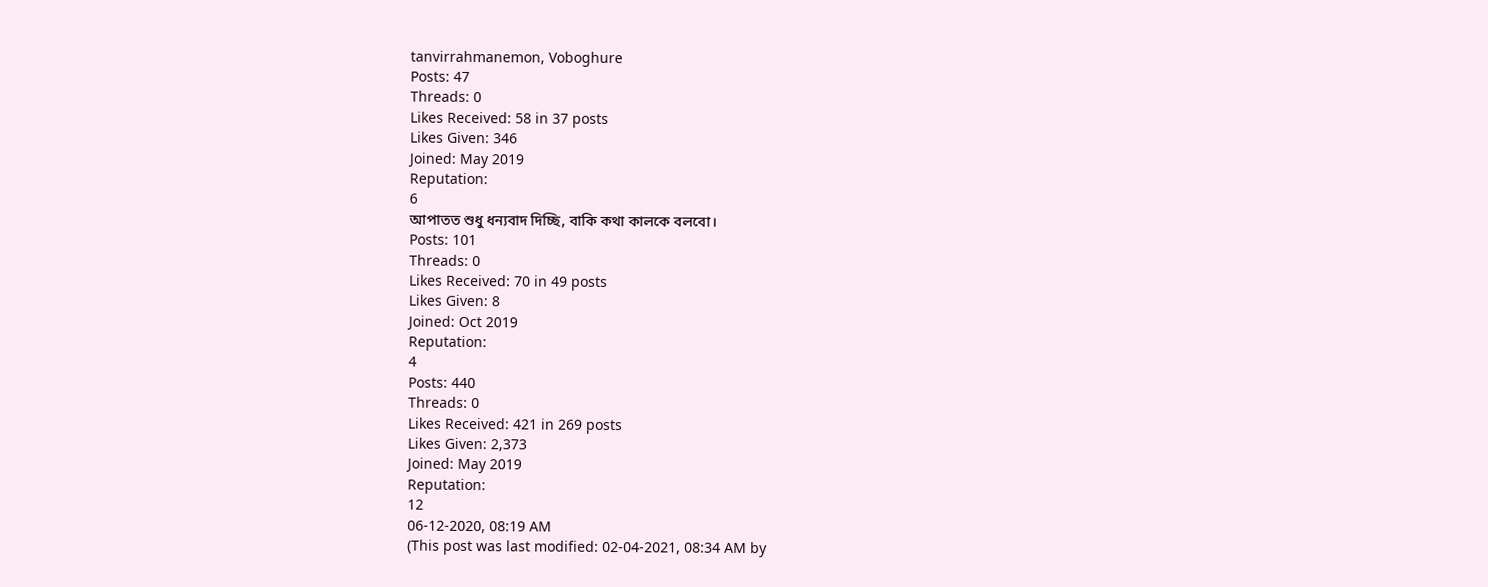tanvirrahmanemon, Voboghure
Posts: 47
Threads: 0
Likes Received: 58 in 37 posts
Likes Given: 346
Joined: May 2019
Reputation:
6
আপাতত শুধু ধন্যবাদ দিচ্ছি, বাকি কথা কালকে বলবো।
Posts: 101
Threads: 0
Likes Received: 70 in 49 posts
Likes Given: 8
Joined: Oct 2019
Reputation:
4
Posts: 440
Threads: 0
Likes Received: 421 in 269 posts
Likes Given: 2,373
Joined: May 2019
Reputation:
12
06-12-2020, 08:19 AM
(This post was last modified: 02-04-2021, 08:34 AM by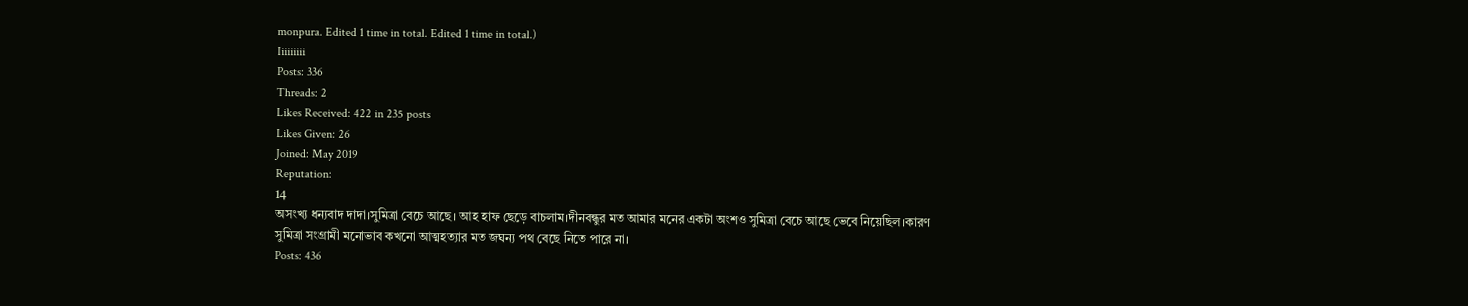monpura. Edited 1 time in total. Edited 1 time in total.)
Iiiiiiiii
Posts: 336
Threads: 2
Likes Received: 422 in 235 posts
Likes Given: 26
Joined: May 2019
Reputation:
14
অসংখ্য ধন্যবাদ দাদা।সুমিত্রা বেচে আছে। আহ হাফ ছেড়ে বাচলাম।দীনবন্ধুর মত আমার মনের একটা অংশও সুমিত্রা বেচে আছে ভেবে নিয়েছিল।কারণ সুমিত্রা সংগ্রামী মনোভাব কখনো আত্মহত্যার মত জঘন্য পথ বেছে নিতে পারে না।
Posts: 436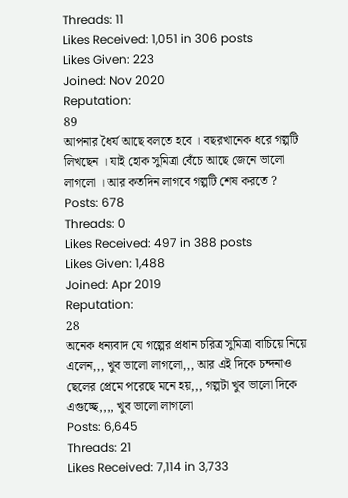Threads: 11
Likes Received: 1,051 in 306 posts
Likes Given: 223
Joined: Nov 2020
Reputation:
89
আপনার ধৈর্য আছে বলতে হবে । বছরখানেক ধরে গল্পটি লিখছেন । যাই হোক সুমিত্রা বেঁচে আছে জেনে ভালো লাগলো । আর কতদিন লাগবে গল্পটি শেষ করতে ?
Posts: 678
Threads: 0
Likes Received: 497 in 388 posts
Likes Given: 1,488
Joined: Apr 2019
Reputation:
28
অনেক ধন্যবাদ যে গল্পের প্রধান চরিত্র সুমিত্রা বাচিয়ে নিয়ে এলেন,,, খুব ভালো লাগলো,,, আর এই দিকে চন্দনাও ছেলের প্রেমে পরেছে মনে হয়,,, গল্পটা খুব ভালো দিকে এগুচ্ছে,,,, খুব ভালো লাগলো
Posts: 6,645
Threads: 21
Likes Received: 7,114 in 3,733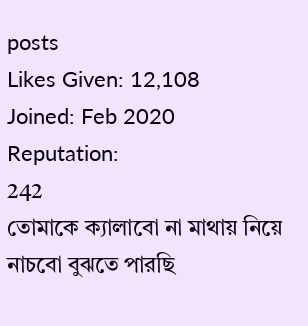posts
Likes Given: 12,108
Joined: Feb 2020
Reputation:
242
তোমাকে ক্যালাবো না মাথায় নিয়ে নাচবো বুঝতে পারছি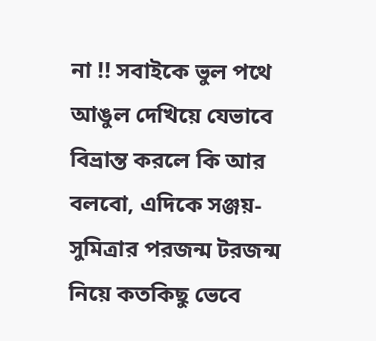না !! সবাইকে ভুল পথে আঙুল দেখিয়ে যেভাবে বিভ্রান্ত করলে কি আর বলবো, এদিকে সঞ্জয়-সুমিত্রার পরজন্ম টরজন্ম নিয়ে কতকিছু ভেবে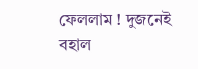ফেললাম ! দুজনেই বহাল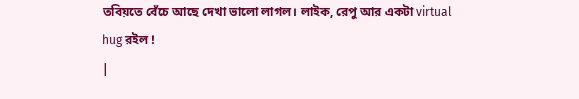তবিয়তে বেঁচে আছে দেখা ভালো লাগল। লাইক, রেপু আর একটা virtual hug রইল !
|